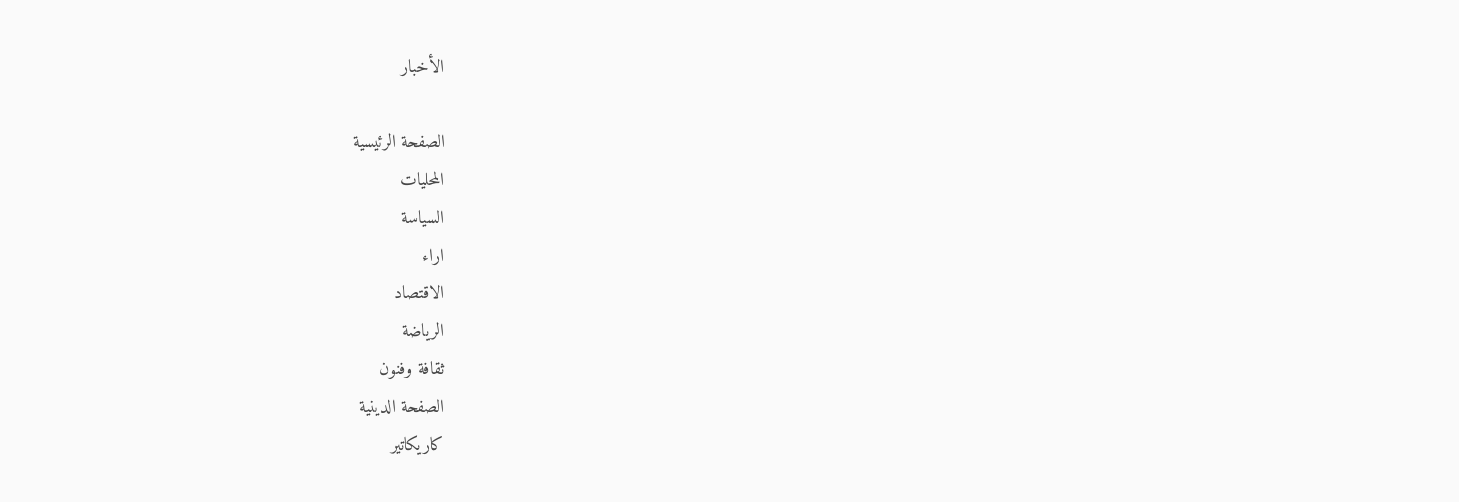الأخبار

الصفحة الرئيسية
المحليات
السياسة
اراء
الاقتصاد
الرياضة
ثقافة وفنون
الصفحة الدينية
كاريكاتير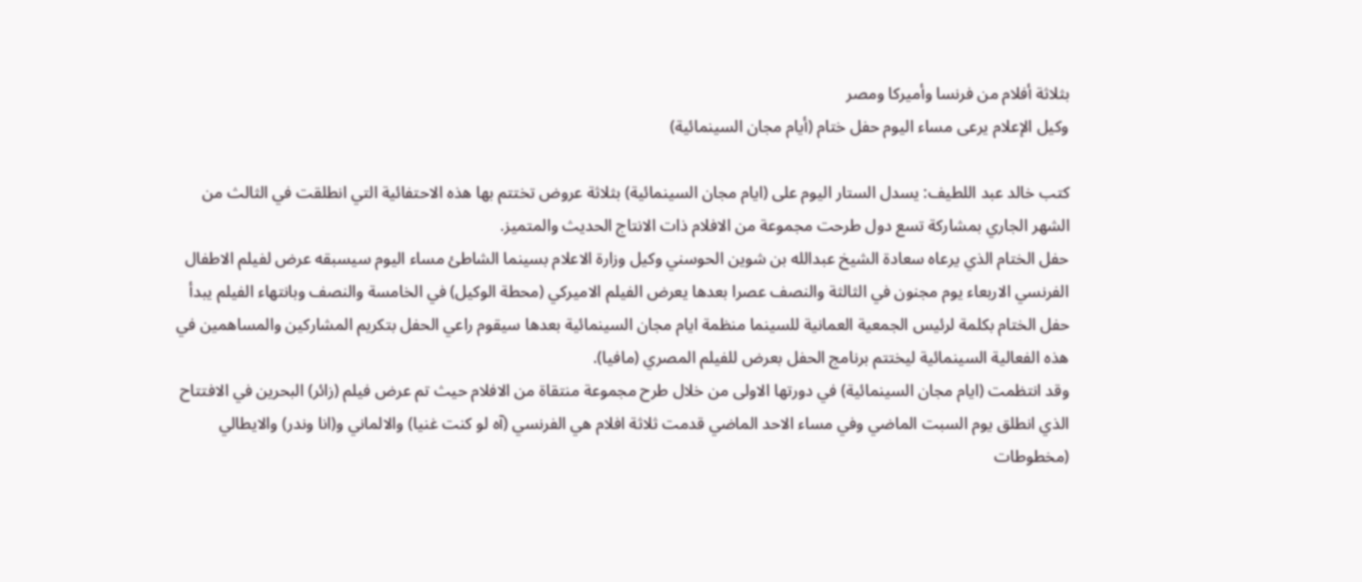بثلاثة أفلام من فرنسا وأميركا ومصر
وكيل الإعلام يرعى مساء اليوم حفل ختام (أيام مجان السينمائية)

كتب خالد عبد اللطيف: يسدل الستار اليوم على (ايام مجان السينمائية) بثلاثة عروض تختتم بها هذه الاحتفائية التي انطلقت في الثالث من الشهر الجاري بمشاركة تسع دول طرحت مجموعة من الافلام ذات الانتاج الحديث والمتميز.
حفل الختام الذي يرعاه سعادة الشيخ عبدالله بن شوين الحوسني وكيل وزارة الاعلام بسينما الشاطئ مساء اليوم سيسبقه عرض لفيلم الاطفال الفرنسي الاربعاء يوم مجنون في الثالثة والنصف عصرا بعدها يعرض الفيلم الاميركي (محطة الوكيل) في الخامسة والنصف وبانتهاء الفيلم يبدأ حفل الختام بكلمة لرئيس الجمعية العمانية للسينما منظمة ايام مجان السينمائية بعدها سيقوم راعي الحفل بتكريم المشاركين والمساهمين في هذه الفعالية السينمائية ليختتم برنامج الحفل بعرض للفيلم المصري (مافيا).
وقد انتظمت (ايام مجان السينمائية) في دورتها الاولى من خلال طرح مجموعة منتقاة من الافلام حيث تم عرض فيلم (زائر) البحرين في الافتتاح الذي انطلق يوم السبت الماضي وفي مساء الاحد الماضي قدمت ثلاثة افلام هي الفرنسي (آه لو كنت غنيا) والالماني و(انا وندر) والايطالي (مخطوطات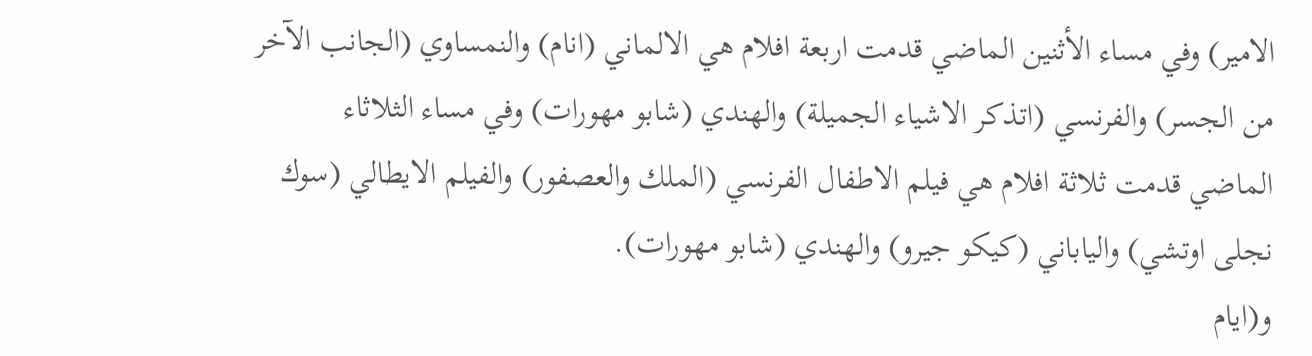الامير) وفي مساء الأثنين الماضي قدمت اربعة افلام هي الالماني (انام) والنمساوي (الجانب الآخر من الجسر) والفرنسي (اتذكر الاشياء الجميلة) والهندي (شابو مهورات) وفي مساء الثلاثاء الماضي قدمت ثلاثة افلام هي فيلم الاطفال الفرنسي (الملك والعصفور) والفيلم الايطالي (سوك نجلى اوتشي) والياباني (كيكو جيرو) والهندي (شابو مهورات).
و(ايام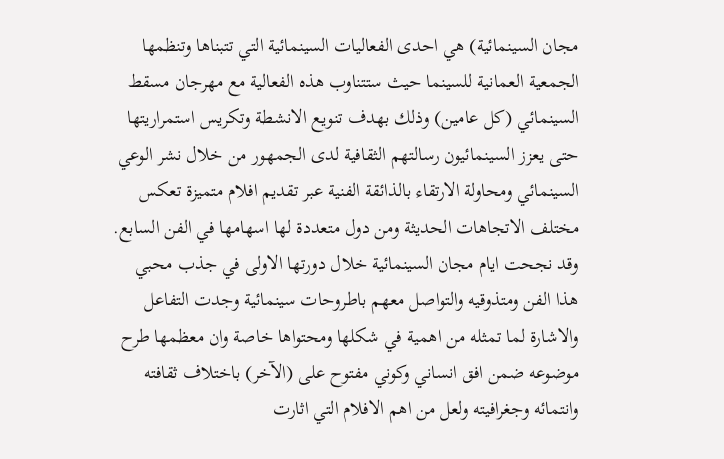مجان السينمائية) هي احدى الفعاليات السينمائية التي تتبناها وتنظمها الجمعية العمانية للسينما حيث ستتناوب هذه الفعالية مع مهرجان مسقط السينمائي (كل عامين) وذلك بهدف تنويع الانشطة وتكريس استمراريتها حتى يعزز السينمائيون رسالتهم الثقافية لدى الجمهور من خلال نشر الوعي السينمائي ومحاولة الارتقاء بالذائقة الفنية عبر تقديم افلام متميزة تعكس مختلف الاتجاهات الحديثة ومن دول متعددة لها اسهامها في الفن السابع.
وقد نجحت ايام مجان السينمائية خلال دورتها الاولى في جذب محبي هذا الفن ومتذوقيه والتواصل معهم باطروحات سينمائية وجدت التفاعل والاشارة لما تمثله من اهمية في شكلها ومحتواها خاصة وان معظمها طرح موضوعه ضمن افق انساني وكوني مفتوح على (الآخر) باختلاف ثقافته وانتمائه وجغرافيته ولعل من اهم الافلام التي اثارت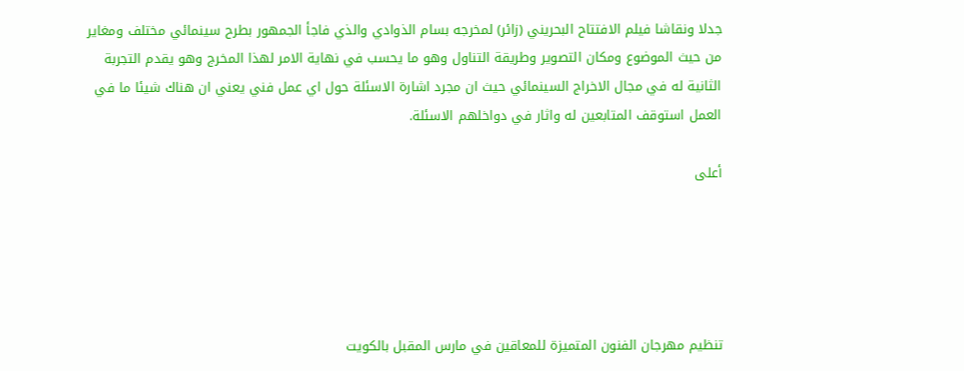جدلا ونقاشا فيلم الافتتاح البحريني (زائر) لمخرجه بسام الذوادي والذي فاجأ الجمهور بطرح سينمائي مختلف ومغاير من حيث الموضوع ومكان التصوير وطريقة التناول وهو ما يحسب في نهاية الامر لهذا المخرج وهو يقدم التجربة الثانية له في مجال الاخراج السينمائي حيث ان مجرد اشارة الاسئلة حول اي عمل فني يعني ان هناك شيئا ما في العمل استوقف المتابعين له واثار في دواخلهم الاسئلة.

أعلى





تنظيم مهرجان الفنون المتميزة للمعاقين في مارس المقبل بالكويت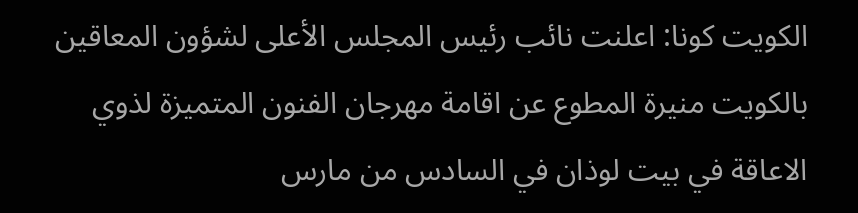الكويت كونا: اعلنت نائب رئيس المجلس الأعلى لشؤون المعاقين بالكويت منيرة المطوع عن اقامة مهرجان الفنون المتميزة لذوي الاعاقة في بيت لوذان في السادس من مارس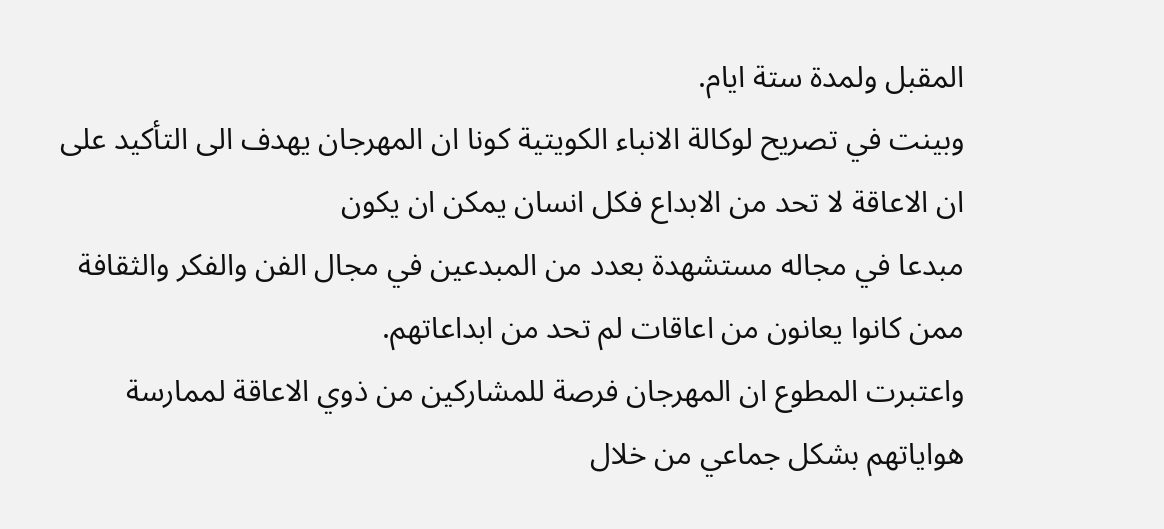المقبل ولمدة ستة ايام.
وبينت في تصريح لوكالة الانباء الكويتية كونا ان المهرجان يهدف الى التأكيد على ان الاعاقة لا تحد من الابداع فكل انسان يمكن ان يكون
مبدعا في مجاله مستشهدة بعدد من المبدعين في مجال الفن والفكر والثقافة ممن كانوا يعانون من اعاقات لم تحد من ابداعاتهم.
واعتبرت المطوع ان المهرجان فرصة للمشاركين من ذوي الاعاقة لممارسة هواياتهم بشكل جماعي من خلال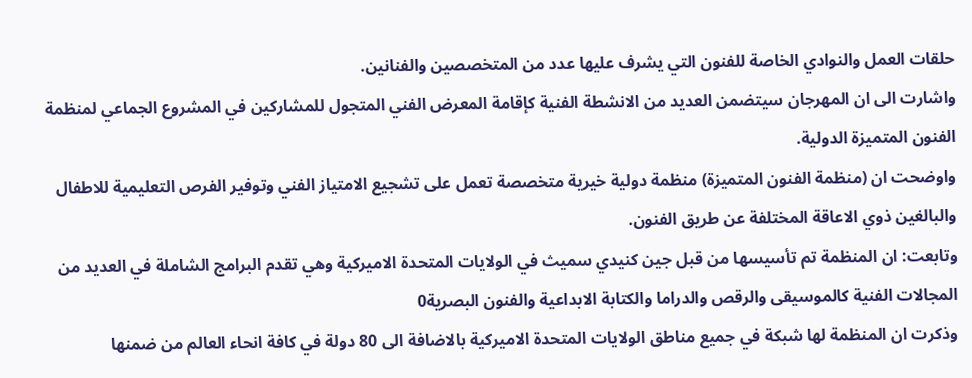حلقات العمل والنوادي الخاصة للفنون التي يشرف عليها عدد من المتخصصين والفنانين.
واشارت الى ان المهرجان سيتضمن العديد من الانشطة الفنية كإقامة المعرض الفني المتجول للمشاركين في المشروع الجماعي لمنظمة الفنون المتميزة الدولية.
واوضحت ان (منظمة الفنون المتميزة) منظمة دولية خيرية متخصصة تعمل على تشجيع الامتياز الفني وتوفير الفرص التعليمية للاطفال والبالغين ذوي الاعاقة المختلفة عن طريق الفنون.
وتابعت: ان المنظمة تم تأسيسها من قبل جين كنيدي سميث في الولايات المتحدة الاميركية وهي تقدم البرامج الشاملة في العديد من المجالات الفنية كالموسيقى والرقص والدراما والكتابة الابداعية والفنون البصرية0
وذكرت ان المنظمة لها شبكة في جميع مناطق الولايات المتحدة الاميركية بالاضافة الى 80 دولة في كافة انحاء العالم من ضمنها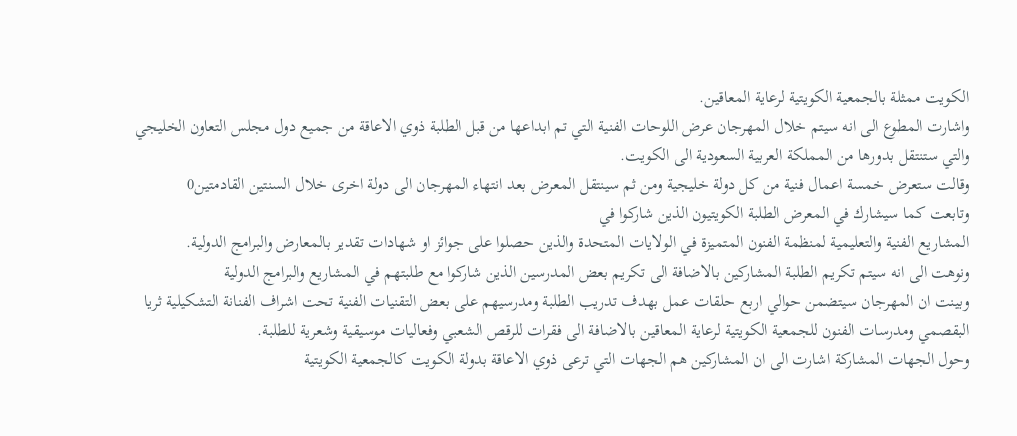الكويت ممثلة بالجمعية الكويتية لرعاية المعاقين.
واشارت المطوع الى انه سيتم خلال المهرجان عرض اللوحات الفنية التي تم ابداعها من قبل الطلبة ذوي الاعاقة من جميع دول مجلس التعاون الخليجي والتي ستنتقل بدورها من المملكة العربية السعودية الى الكويت.
وقالت ستعرض خمسة اعمال فنية من كل دولة خليجية ومن ثم سينتقل المعرض بعد انتهاء المهرجان الى دولة اخرى خلال السنتين القادمتين0
وتابعت كما سيشارك في المعرض الطلبة الكويتيون الذين شاركوا في
المشاريع الفنية والتعليمية لمنظمة الفنون المتميزة في الولايات المتحدة والذين حصلوا على جوائز او شهادات تقدير بالمعارض والبرامج الدولية.
ونوهت الى انه سيتم تكريم الطلبة المشاركين بالاضافة الى تكريم بعض المدرسين الذين شاركوا مع طلبتهم في المشاريع والبرامج الدولية
وبينت ان المهرجان سيتضمن حوالي اربع حلقات عمل بهدف تدريب الطلبة ومدرسيهم على بعض التقنيات الفنية تحت اشراف الفنانة التشكيلية ثريا البقصمي ومدرسات الفنون للجمعية الكويتية لرعاية المعاقين بالاضافة الى فقرات للرقص الشعبي وفعاليات موسيقية وشعرية للطلبة.
وحول الجهات المشاركة اشارت الى ان المشاركين هم الجهات التي ترعى ذوي الاعاقة بدولة الكويت كالجمعية الكويتية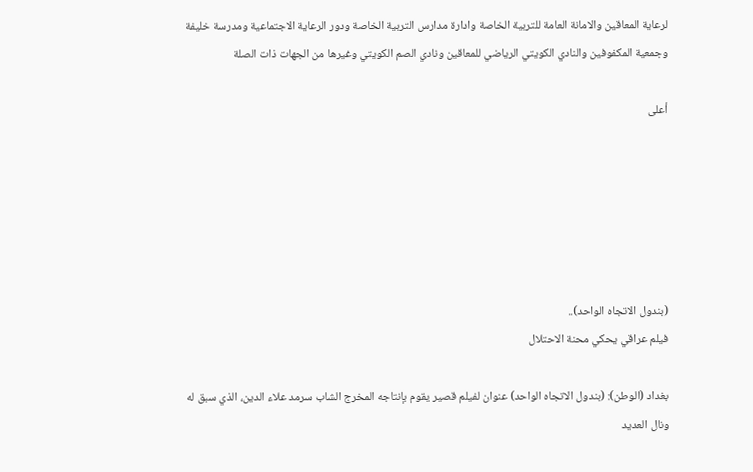لرعاية المعاقين والامانة العامة للتربية الخاصة وادارة مدارس التربية الخاصة ودور الرعاية الاجتماعية ومدرسة خليفة وجمعية المكفوفين والنادي الكويتي الرياضي للمعاقين ونادي الصم الكويتي وغيرها من الجهات ذات الصلة

أعلى






(بندول الاتجاه الواحد)..
فيلم عراقي يحكي محنة الاحتلال

بغداد (الوطن): (بندول الاتجاه الواحد) عنوان لفيلم قصير يقوم بإنتاجه المخرج الشاب سرمد علاء الدين، الذي سبق له ونال العديد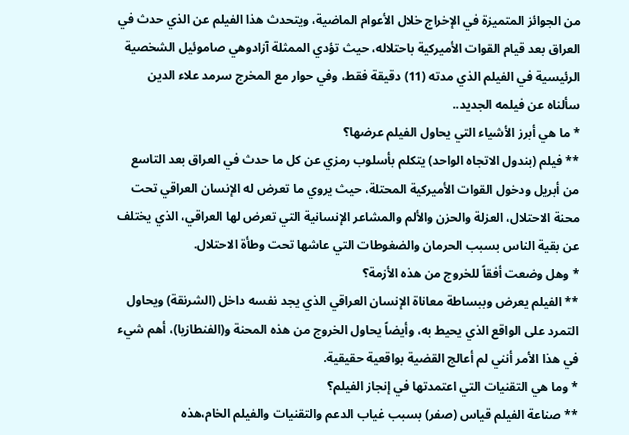من الجوائز المتميزة في الإخراج خلال الأعوام الماضية، ويتحدث هذا الفيلم عن الذي حدث في العراق بعد قيام القوات الأميركية باحتلاله، حيث تؤدي الممثلة آزادوهي صاموئيل الشخصية الرئيسية في الفيلم الذي مدته (11) دقيقة فقط، وفي حوار مع المخرج سرمد علاء الدين سألناه عن فيلمه الجديد..
* ما هي أبرز الأشياء التي يحاول الفيلم عرضها؟
** فيلم (بندول الاتجاه الواحد) يتكلم بأسلوب رمزي عن كل ما حدث في العراق بعد التاسع من أبريل ودخول القوات الأميركية المحتلة، حيث يروي ما تعرض له الإنسان العراقي تحت محنة الاحتلال، العزلة والحزن والألم والمشاعر الإنسانية التي تعرض لها العراقي، الذي يختلف عن بقية الناس بسبب الحرمان والضغوطات التي عاشها تحت وطأة الاحتلال.
* وهل وضعت أفقاً للخروج من هذه الأزمة؟
** الفيلم يعرض وببساطة معاناة الإنسان العراقي الذي يجد نفسه داخل (الشرنقة) ويحاول التمرد على الواقع الذي يحيط به، وأيضاً يحاول الخروج من هذه المحنة و(الفنطازيا)، أهم شيء في هذا الأمر أنني لم أعالج القضية بواقعية حقيقية.
* وما هي التقنيات التي اعتمدتها في إنجاز الفيلم؟
** صناعة الفيلم قياس (صفر) بسبب غياب الدعم والتقنيات والفيلم الخام،هذه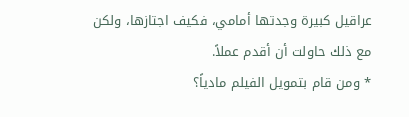عراقيل كبيرة وجدتها أمامي، فكيف اجتازها، ولكن مع ذلك حاولت أن أقدم عملاً.
* ومن قام بتمويل الفيلم مادياً؟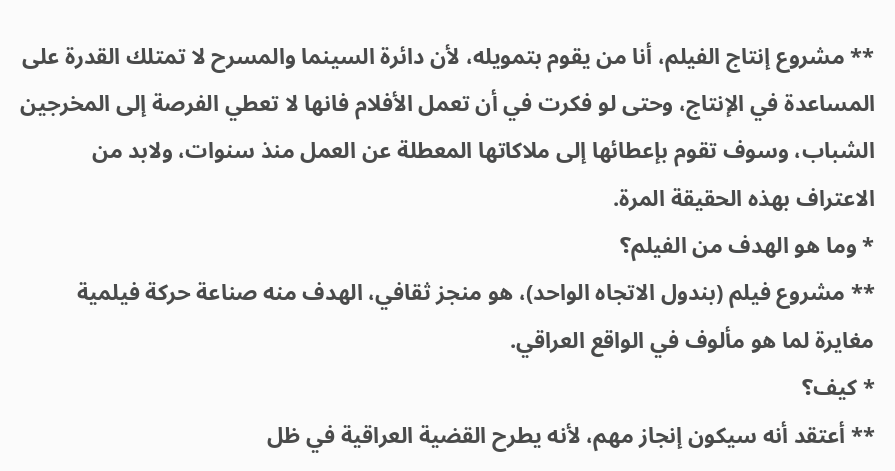** مشروع إنتاج الفيلم، أنا من يقوم بتمويله، لأن دائرة السينما والمسرح لا تمتلك القدرة على المساعدة في الإنتاج، وحتى لو فكرت في أن تعمل الأفلام فانها لا تعطي الفرصة إلى المخرجين الشباب، وسوف تقوم بإعطائها إلى ملاكاتها المعطلة عن العمل منذ سنوات، ولابد من الاعتراف بهذه الحقيقة المرة.
* وما هو الهدف من الفيلم؟
** مشروع فيلم (بندول الاتجاه الواحد)، هو منجز ثقافي، الهدف منه صناعة حركة فيلمية مغايرة لما هو مألوف في الواقع العراقي.
* كيف؟
** أعتقد أنه سيكون إنجاز مهم، لأنه يطرح القضية العراقية في ظل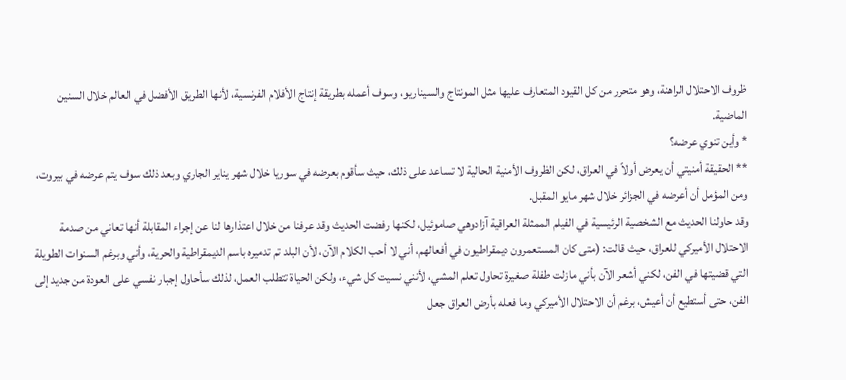ظروف الاحتلال الراهنة، وهو متحرر من كل القيود المتعارف عليها مثل المونتاج والسيناريو، وسوف أعمله بطريقة إنتاج الأفلام الفرنسية، لأنها الطريق الأفضل في العالم خلال السنين الماضية.
* وأين تنوي عرضه؟
** الحقيقة أمنيتي أن يعرض أولاً في العراق، لكن الظروف الأمنية الحالية لا تساعد على ذلك، حيث سأقوم بعرضه في سوريا خلال شهر يناير الجاري وبعد ذلك سوف يتم عرضه في بيروت، ومن المؤمل أن أعرضه في الجزائر خلال شهر مايو المقبل.
وقد حاولنا الحديث مع الشخصية الرئيسية في الفيلم الممثلة العراقية آزادوهي صاموئيل، لكنها رفضت الحديث وقد عرفنا من خلال اعتذارها لنا عن إجراء المقابلة أنها تعاني من صدمة الاحتلال الأميركي للعراق، حيث قالت: (متى كان المستعمرون ديمقراطيون في أفعالهم، أني لا أحب الكلام الآن، لأن البلد تم تدميره باسم الديمقراطية والحرية، وأني وبرغم السنوات الطويلة التي قضيتها في الفن، لكني أشعر الآن بأني مازلت طفلة صغيرة تحاول تعلم المشي، لأنني نسيت كل شيء، ولكن الحياة تتطلب العمل، لذلك سأحاول إجبار نفسي على العودة من جديد إلى الفن، حتى أستطيع أن أعيش، برغم أن الاحتلال الأميركي وما فعله بأرض العراق جعل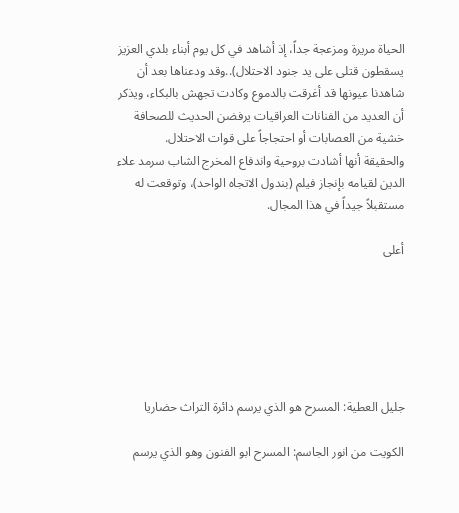الحياة مريرة ومزعجة جداً، إذ أشاهد في كل يوم أبناء بلدي العزيز يسقطون قتلى على يد جنود الاحتلال)..وقد ودعناها بعد أن شاهدنا عيونها قد أغرقت بالدموع وكادت تجهش بالبكاء، ويذكر أن العديد من الفنانات العراقيات يرفضن الحديث للصحافة خشية من العصابات أو احتجاجاً على قوات الاحتلال.
والحقيقة أنها أشادت بروحية واندفاع المخرج الشاب سرمد علاء الدين لقيامه بإنجاز فيلم (بندول الاتجاه الواحد)، وتوقعت له مستقبلاً جيداً في هذا المجال.

أعلى






جليل العطية: المسرح هو الذي يرسم دائرة التراث حضاريا

الكويت من انور الجاسم: المسرح ابو الفنون وهو الذي يرسم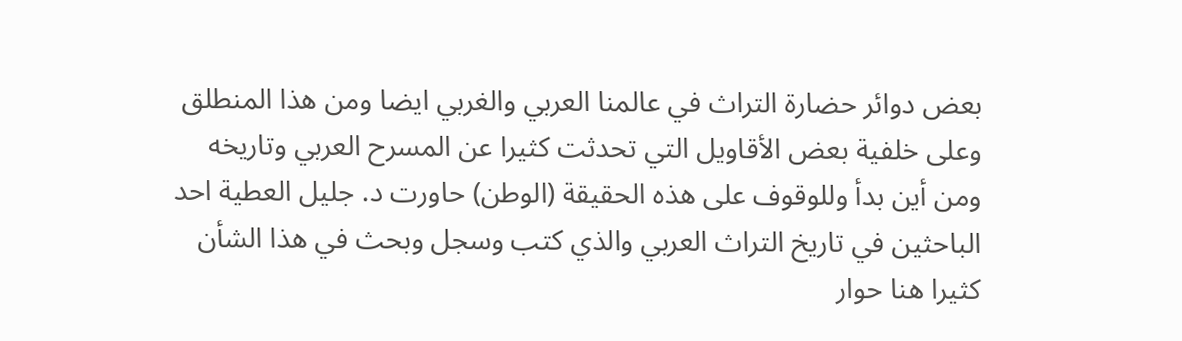بعض دوائر حضارة التراث في عالمنا العربي والغربي ايضا ومن هذا المنطلق وعلى خلفية بعض الأقاويل التي تحدثت كثيرا عن المسرح العربي وتاريخه ومن أين بدأ وللوقوف على هذه الحقيقة (الوطن) حاورت د. جليل العطية احد الباحثين في تاريخ التراث العربي والذي كتب وسجل وبحث في هذا الشأن كثيرا هنا حوار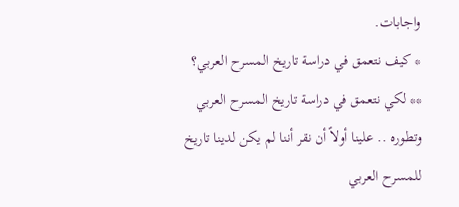واجابات.
* كيف نتعمق في دراسة تاريخ المسرح العربي؟
** لكي نتعمق في دراسة تاريخ المسرح العربي وتطوره .. علينا أولاً أن نقر أننا لم يكن لدينا تاريخ للمسرح العربي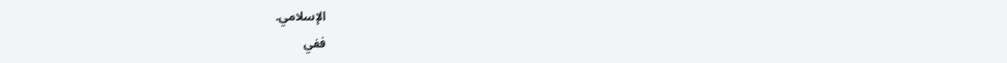الإسلامي.
ففي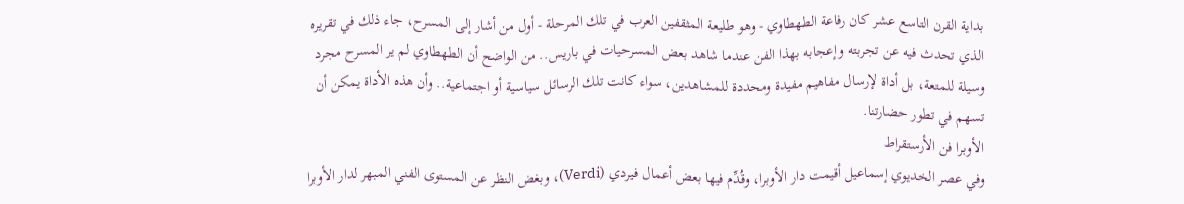بداية القرن التاسع عشر كان رفاعة الطهطاوي - وهو طليعة المثقفين العرب في تلك المرحلة - أول من أشار إلى المسرح، جاء ذلك في تقريره الذي تحدث فيه عن تجربته وإعجابه بهذا الفن عندما شاهد بعض المسرحيات في باريس.. من الواضح أن الطهطاوي لم ير المسرح مجرد وسيلة للمتعة، بل أداة لإرسال مفاهيم مفيدة ومحددة للمشاهدين، سواء كانت تلك الرسائل سياسية أو اجتماعية.. وأن هذه الأداة يمكن أن تسهم في تطور حضارتنا.
الأوبرا فن الأرستقراط
وفي عصر الخديوي إسماعيل أقيمت دار الأوبرا، وقُدِّم فيها بعض أعمال فيردي (Verdi)، وبغض النظر عن المستوى الفني المبهر لدار الأوبرا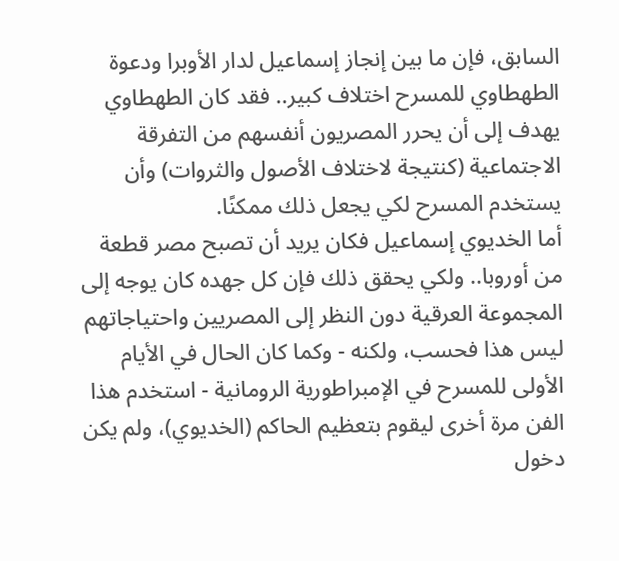السابق، فإن ما بين إنجاز إسماعيل لدار الأوبرا ودعوة الطهطاوي للمسرح اختلاف كبير.. فقد كان الطهطاوي يهدف إلى أن يحرر المصريون أنفسهم من التفرقة الاجتماعية (كنتيجة لاختلاف الأصول والثروات) وأن يستخدم المسرح لكي يجعل ذلك ممكنًا.
أما الخديوي إسماعيل فكان يريد أن تصبح مصر قطعة من أوروبا.. ولكي يحقق ذلك فإن كل جهده كان يوجه إلى المجموعة العرقية دون النظر إلى المصريين واحتياجاتهم ليس هذا فحسب، ولكنه - وكما كان الحال في الأيام الأولى للمسرح في الإمبراطورية الرومانية - استخدم هذا الفن مرة أخرى ليقوم بتعظيم الحاكم (الخديوي)، ولم يكن دخول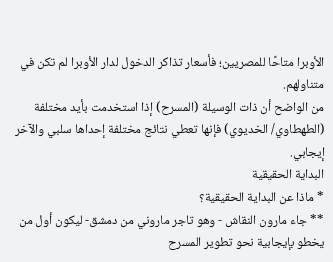الأوبرا متاحًا للمصريين؛ فأسعار تذاكر الدخول لدار الأوبرا لم تكن في متناولهم.
من الواضح أن ذات الوسيلة (المسرح) إذا استخدمت بأيد مختلفة (الطهطاوي/ الخديوي) فإنها تعطي نتائج مختلفة إحداها سلبي والآخر إيجابي.
البداية الحقيقية
* ماذا عن البداية الحقيقية؟
** جاء مارون النقاش - وهو تاجر ماروني من دمشق- ليكون أول من يخطو بإيجابية نحو تطوير المسرح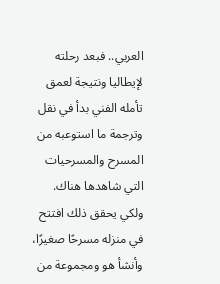العربي.. فبعد رحلته لإيطاليا ونتيجة لعمق تأمله الفني بدأ في نقل وترجمة ما استوعبه من المسرح والمسرحيات التي شاهدها هناك.
ولكي يحقق ذلك افتتح في منزله مسرحًا صغيرًا، وأنشأ هو ومجموعة من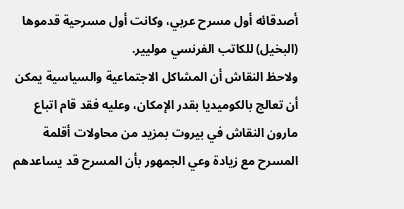أصدقائه أول مسرح عربي، وكانت أول مسرحية قدموها (البخيل) للكاتب الفرنسي موليير.
ولاحظ النقاش أن المشاكل الاجتماعية والسياسية يمكن أن تعالج بالكوميديا بقدر الإمكان، وعليه فقد قام اتباع مارون النقاش في بيروت بمزيد من محاولات أقلمة المسرح مع زيادة وعي الجمهور بأن المسرح قد يساعدهم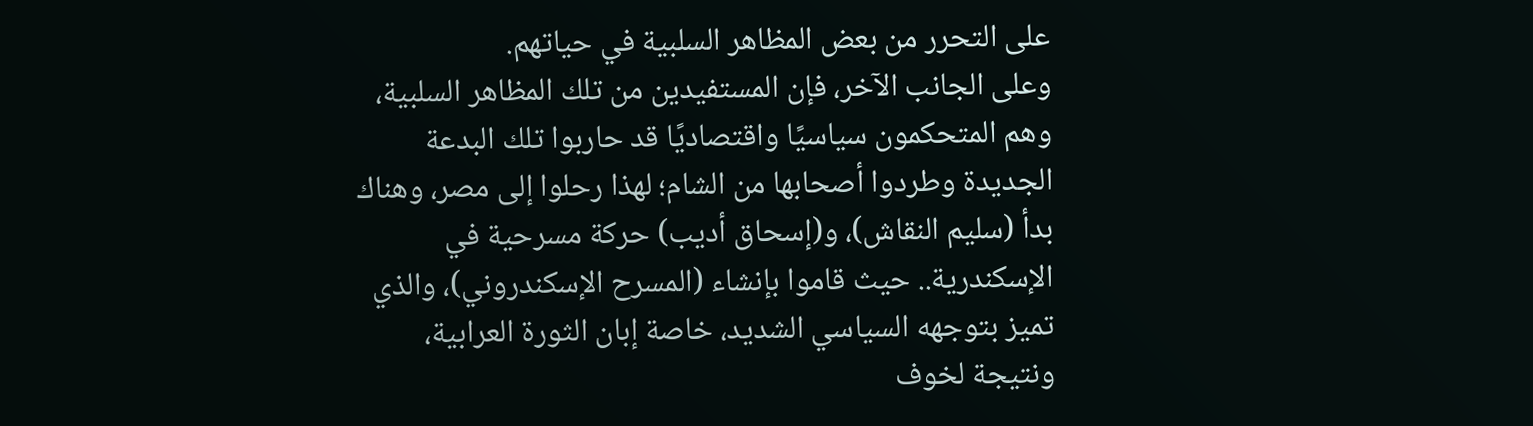على التحرر من بعض المظاهر السلبية في حياتهم.
وعلى الجانب الآخر، فإن المستفيدين من تلك المظاهر السلبية، وهم المتحكمون سياسيًا واقتصاديًا قد حاربوا تلك البدعة الجديدة وطردوا أصحابها من الشام؛ لهذا رحلوا إلى مصر، وهناك بدأ (سليم النقاش)، و(إسحاق أديب) حركة مسرحية في الإسكندرية.. حيث قاموا بإنشاء (المسرح الإسكندروني)، والذي تميز بتوجهه السياسي الشديد، خاصة إبان الثورة العرابية، ونتيجة لخوف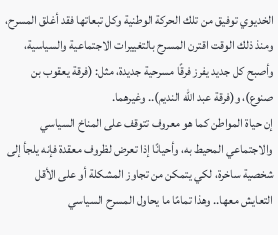الخديوي توفيق من تلك الحركة الوطنية وكل تبعاتها فقد أغلق المسرح، ومنذ ذلك الوقت اقترن المسرح بالتغييرات الاجتماعية والسياسية، وأصبح كل جديد يفرز فرقًا مسرحية جديدة، مثل: (فرقة يعقوب بن صنوع)، و(فرقة عبد الله النديم).. وغيرهما.
إن حياة المواطن كما هو معروف تتوقف على المناخ السياسي والاجتماعي المحيط به، وأحيانًا إذا تعرض لظروف معقدة فإنه يلجأ إلى شخصية ساخرة، لكي يتمكن من تجاوز المشكلة أو على الأقل التعايش معها.. وهذا تمامًا ما يحاول المسرح السياسي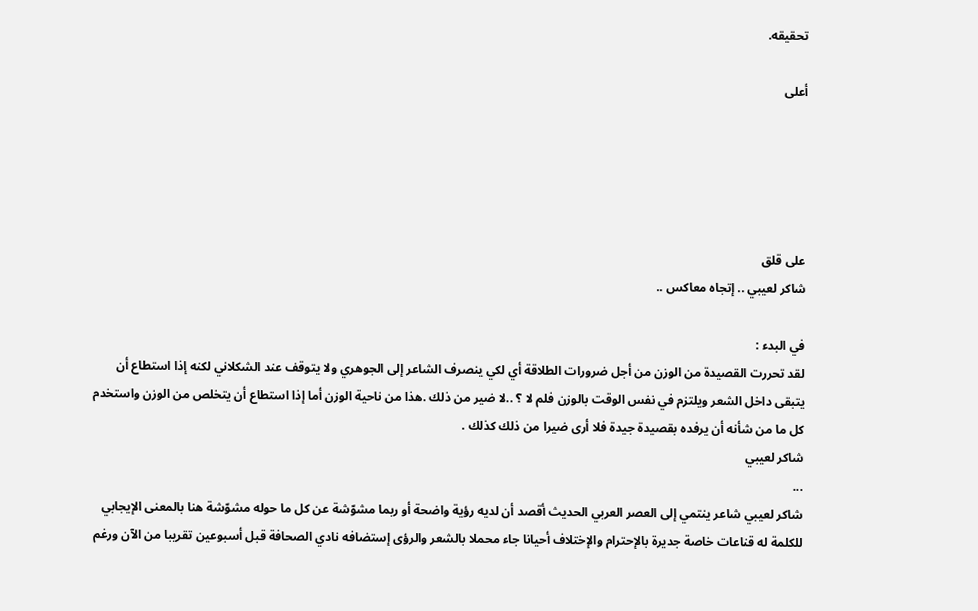تحقيقه.

أعلى





على قلق
شاكر لعيبي .. إتجاه معاكس ..

في البدء :
لقد تحررت القصيدة من الوزن من أجل ضرورات الطلاقة أي لكي ينصرف الشاعر إلى الجوهري ولا يتوقف عند الشكلاني لكنه إذا استطاع أن يتبقى داخل الشعر ويلتزم في نفس الوقت بالوزن فلم لا ؟ ..لا ضير من ذلك .هذا من ناحية الوزن أما إذا استطاع أن يتخلص من الوزن واستخدم كل ما من شأنه أن يرفده بقصيدة جيدة فلا أرى ضيرا من ذلك كذلك .
شاكر لعيبي
...
شاكر لعيبي شاعر ينتمي إلى العصر العربي الحديث أقصد أن لديه رؤية واضحة أو ربما مشوّشة عن كل ما حوله مشوّشة هنا بالمعنى الإيجابي للكلمة له قناعات خاصة جديرة بالإحترام والإختلاف أحيانا جاء محملا بالشعر والرؤى إستضافه نادي الصحافة قبل أسبوعين تقريبا من الآن ورغم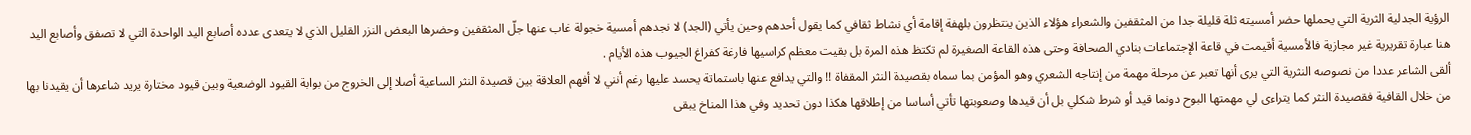الرؤية الجدلية الثرية التي يحملها حضر أمسيته ثلة قليلة جدا من المثقفين والشعراء هؤلاء الذين ينتظرون بلهفة إقامة أي نشاط ثقافي كما يقول أحدهم وحين يأتي (الجد) لا نجدهم أمسية خجولة غاب عنها جلّ المثقفين وحضرها البعض النزر القليل الذي لا يتعدى عدده أصابع اليد الواحدة التي لا تصفق وأصابع اليد هنا عبارة تقريرية غير مجازية فالأمسية أقيمت في قاعة الإجتماعات بنادي الصحافة وحتى هذه القاعة الصغيرة لم تكتظ هذه المرة بل بقيت معظم كراسيها فارغة كفراغ الجيوب هذه الأيام .
ألقى الشاعر عددا من نصوصه النثرية التي يرى أنها تعبر عن مرحلة مهمة من إنتاجه الشعري وهو المؤمن بما سماه بقصيدة النثر المقفاة !! والتي يدافع عنها باستماتة يحسد عليها رغم أنني لا أفهم العلاقة بين قصيدة النثر الساعية أصلا إلى الخروج من بوابة القيود الوضعية وبين قيود مختارة يريد شاعرها أن يقيدنا بها من خلال القافية فقصيدة النثر كما يتراءى لي مهمتها البوح دونما قيد أو شرط شكلي بل أن قيدها وصعوبتها تأتي أساسا من إطلاقها هكذا دون تحديد وفي هذا المناخ يبقى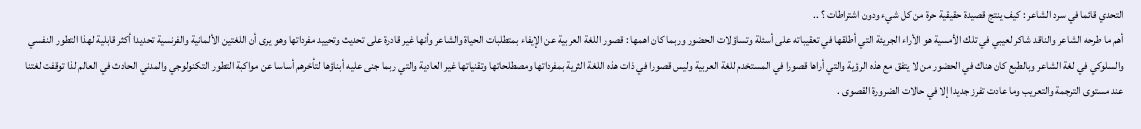التحدي قائما في سرد الشاعر : كيف ينتج قصيدة حقيقية حرة من كل شيء ودون اشتراطات ؟ ..
أهم ما طرحه الشاعر والناقد شاكر لعيبي في تلك الأمسية هو الأراء الجريئة التي أطلقها في تعقيباته على أسئلة وتساؤلات الحضور وربما كان اهمها : قصور اللغة العربية عن الإيفاء بمتطلبات الحياة والشاعر وأنها غير قادرة على تحديث وتحييد مفرداتها وهو يرى أن اللغتين الألمانية والفرنسية تحديدا أكثر قابلية لهذا التطور النفسي والسلوكي في لغة الشاعر وبالطبع كان هناك في الحضور من لا يتفق مع هذه الرؤية والتي أراها قصورا في المستخدم للغة العربية وليس قصورا في ذات هذه اللغة الثرية بمفرداتها ومصطلحاتها وتقنياتها غير العادية والتي ربما جنى عليه أبناؤها لتأخرهم أساسا عن مواكبة التطور التكنولوجي والمدني الحادث في العالم لذا توقفت لغتنا عند مستوى الترجمة والتعريب وما عادت تفرز جديدا إلا في حالات الضرورة القصوى .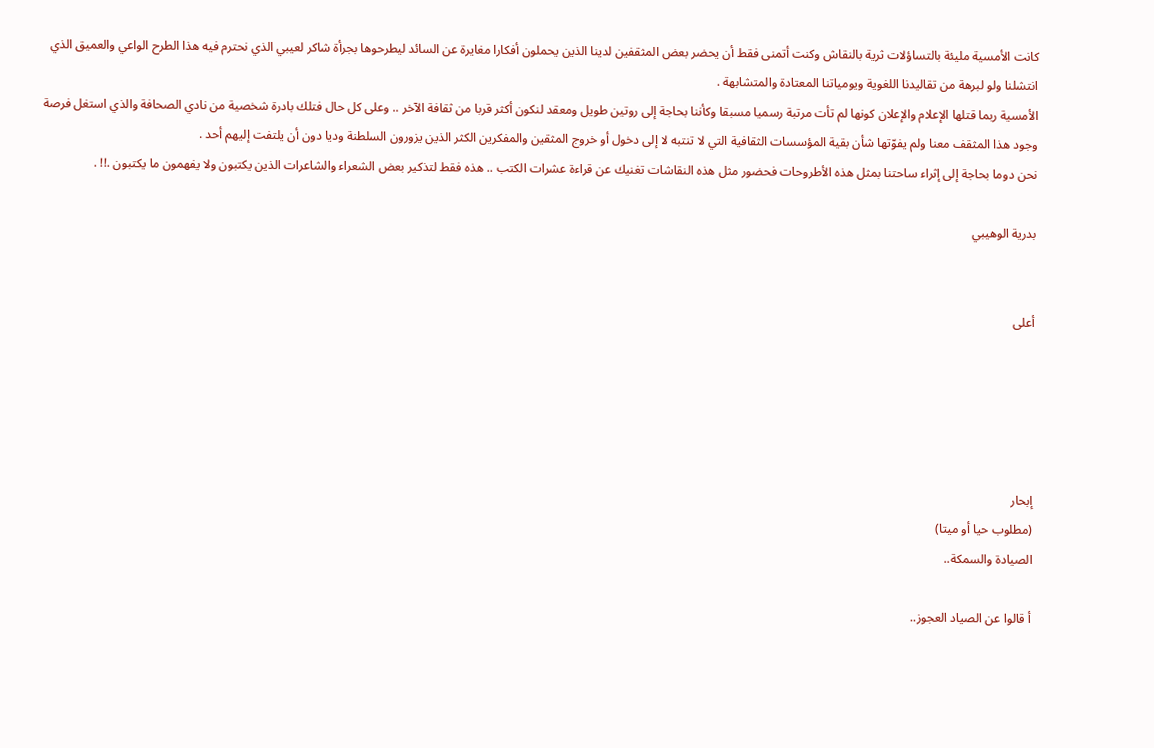كانت الأمسية مليئة بالتساؤلات ثرية بالنقاش وكنت أتمنى فقط أن يحضر بعض المثقفين لدينا الذين يحملون أفكارا مغايرة عن السائد ليطرحوها بجرأة شاكر لعيبي الذي نحترم فيه هذا الطرح الواعي والعميق الذي انتشلنا ولو لبرهة من تقاليدنا اللغوية ويومياتنا المعتادة والمتشابهة .
الأمسية ربما قتلها الإعلام والإعلان كونها لم تأت مرتبة رسميا مسبقا وكأننا بحاجة إلى روتين طويل ومعقد لنكون أكثر قربا من ثقافة الآخر .. وعلى كل حال فتلك بادرة شخصية من نادي الصحافة والذي استغل فرصة وجود هذا المثقف معنا ولم يفوّتها شأن بقية المؤسسات الثقافية التي لا تنتبه لا إلى دخول أو خروج المثقين والمفكرين الكثر الذين يزورون السلطنة وديا دون أن يلتفت إليهم أحد .
نحن دوما بحاجة إلى إثراء ساحتنا بمثل هذه الأطروحات فحضور مثل هذه النقاشات تغنيك عن قراءة عشرات الكتب .. هذه فقط لتذكير بعض الشعراء والشاعرات الذين يكتبون ولا يفهمون ما يكتبون .!! .

بدرية الوهيبي


أعلى





إبحار
(مطلوب حيا أو ميتا)
الصيادة والسمكة..

أ قالوا عن الصياد العجوز..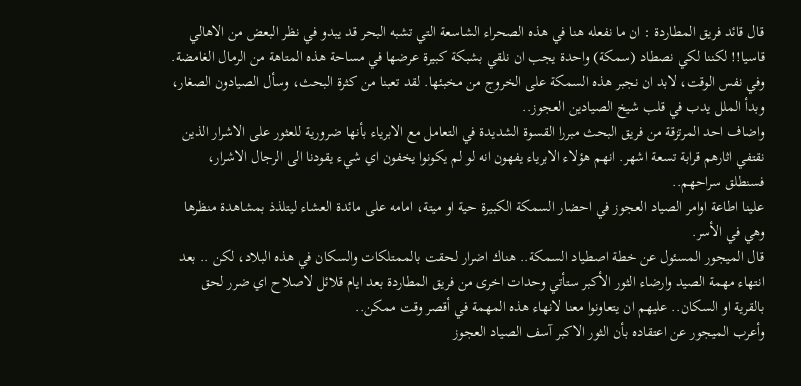قال قائد فريق المطاردة : ان ما نفعله هنا في هذه الصحراء الشاسعة التي تشبه البحر قد يبدو في نظر البعض من الاهالي قاسيا!! لكننا لكي نصطاد (سمكة) واحدة يجب ان نلقي بشبكة كبيرة عرضها في مساحة هذه المتاهة من الرمال الغامضة.
وفي نفس الوقت، لابد ان نجبر هذه السمكة على الخروج من مخبئها. لقد تعبنا من كثرة البحث، وسأل الصيادون الصغار، وبدأ الملل يدب في قلب شيخ الصيادين العجوز..
واضاف احد المرتزقة من فريق البحث مبررا القسوة الشديدة في التعامل مع الابرياء بأنها ضرورية للعثور على الاشرار الذين نقتفي اثارهم قرابة تسعة اشهر. انهم هؤلاء الابرياء يفهون انه لو لم يكونوا يخفون اي شيء يقودنا الى الرجال الاشرار، فسنطلق سراحهم..
علينا اطاعة اوامر الصياد العجوز في احضار السمكة الكبيرة حية او ميتة، امامه على مائدة العشاء ليتلذذ بمشاهدة منظرها وهي في الأسر.
قال الميجور المسئول عن خطة اصطياد السمكة.. هناك اضرار لحقت بالممتلكات والسكان في هذه البلاد، لكن .. بعد انتهاء مهمة الصيد وارضاء الثور الأكبر ستأتي وحدات اخرى من فريق المطاردة بعد ايام قلائل لاصلاح اي ضرر لحق بالقرية او السكان.. عليهم ان يتعاونوا معنا لانهاء هذه المهمة في أقصر وقت ممكن..
وأعرب الميجور عن اعتقاده بأن الثور الاكبر آسف الصياد العجوز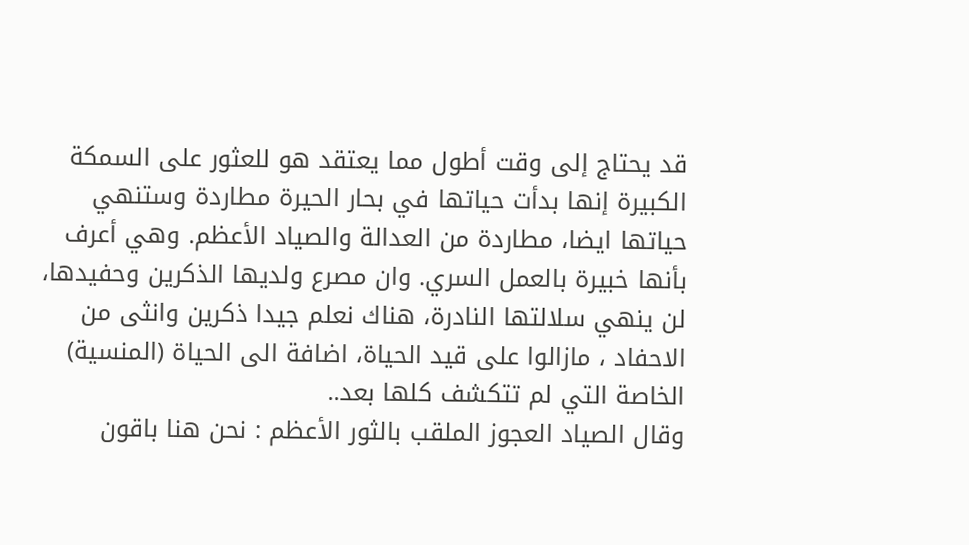قد يحتاج إلى وقت أطول مما يعتقد هو للعثور على السمكة الكبيرة إنها بدأت حياتها في بحار الحيرة مطاردة وستنهي حياتها ايضا، مطاردة من العدالة والصياد الأعظم. وهي أعرف بأنها خبيرة بالعمل السري. وان مصرع ولديها الذكرين وحفيدها، لن ينهي سلالتها النادرة، هناك نعلم جيدا ذكرين وانثى من الاحفاد ، مازالوا على قيد الحياة، اضافة الى الحياة (المنسية) الخاصة التي لم تتكشف كلها بعد..
وقال الصياد العجوز الملقب بالثور الأعظم : نحن هنا باقون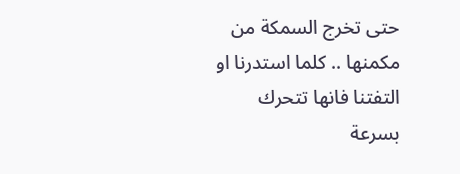حتى تخرج السمكة من مكمنها .. كلما استدرنا او التفتنا فانها تتحرك بسرعة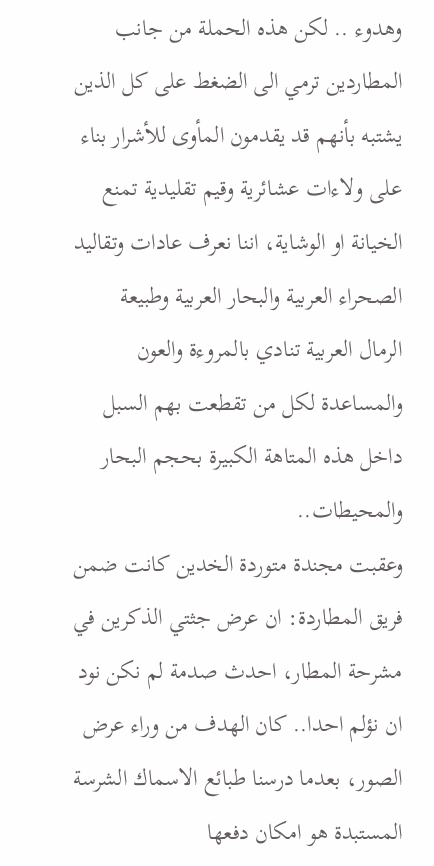وهدوء .. لكن هذه الحملة من جانب المطاردين ترمي الى الضغط على كل الذين يشتبه بأنهم قد يقدمون المأوى للأشرار بناء على ولاءات عشائرية وقيم تقليدية تمنع الخيانة او الوشاية، اننا نعرف عادات وتقاليد الصحراء العربية والبحار العربية وطبيعة الرمال العربية تنادي بالمروءة والعون والمساعدة لكل من تقطعت بهم السبل داخل هذه المتاهة الكبيرة بحجم البحار والمحيطات..
وعقبت مجندة متوردة الخدين كانت ضمن فريق المطاردة: ان عرض جثتي الذكرين في مشرحة المطار، احدث صدمة لم نكن نود ان نؤلم احدا.. كان الهدف من وراء عرض الصور، بعدما درسنا طبائع الاسماك الشرسة المستبدة هو امكان دفعها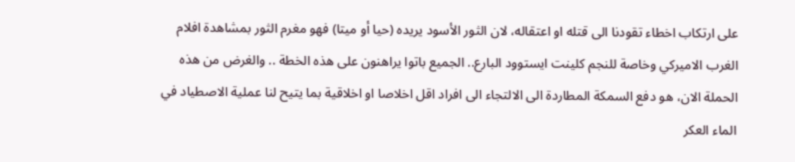على ارتكاب اخطاء تقودنا الى قتله او اعتقاله، لان الثور الأسود يريده (حيا أو ميتا) فهو مغرم الثور بمشاهدة افلام الغرب الاميركي وخاصة للنجم كلينت ايستوود البارع.. الجميع باتوا يراهنون على هذه الخطة .. والغرض من هذه الحملة الان، هو دفع السمكة المطاردة الى الالتجاء الى افراد اقل اخلاصا او اخلاقية بما يتيح لنا عملية الاصطياد في الماء العكر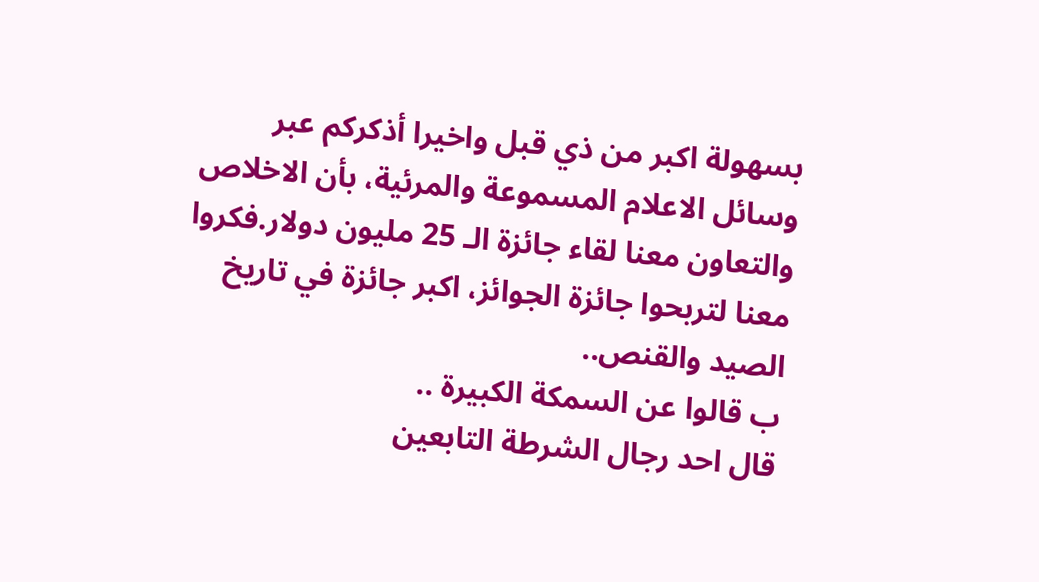بسهولة اكبر من ذي قبل واخيرا أذكركم عبر وسائل الاعلام المسموعة والمرئية، بأن الاخلاص والتعاون معنا لقاء جائزة الـ 25 مليون دولار.فكروا معنا لتربحوا جائزة الجوائز، اكبر جائزة في تاريخ الصيد والقنص..
ب قالوا عن السمكة الكبيرة ..
قال احد رجال الشرطة التابعين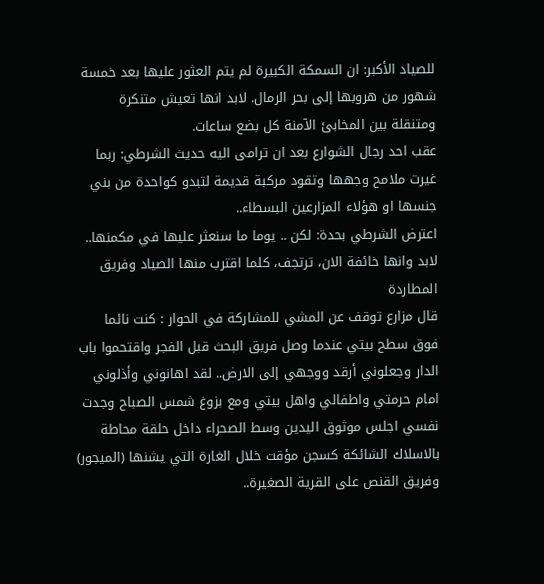للصياد الأكبر: ان السمكة الكبيرة لم يتم العثور عليها بعد خمسة شهور من هروبها إلى بحر الرمال. لابد انها تعيش متنكرة ومتنقلة بين المخابئ الآمنة كل بضع ساعات.
عقب احد رجال الشوارع بعد ان ترامى اليه حديث الشرطي: ربما غيرت ملامح وجهها وتقود مركبة قديمة لتبدو كواحدة من بني جنسها او هؤلاء المزارعين البسطاء..
اعترض الشرطي بحدة: لكن .. يوما ما سنعثر عليها في مكمنها.. لابد وانها خائفة الان، ترتجف، كلما اقترب منها الصياد وفريق المطاردة
قال مزارع توقف عن المشي للمشاركة في الحوار : كنت نائما فوق سطح بيتي عندما وصل فريق البحث قبل الفجر واقتحموا باب الدار وجعلوني أرقد ووجهي إلى الارض.. لقد اهانوني وأذلوني امام حرمتي واطفالي واهل بيتي ومع بزوغ شمس الصباح وجدت نفسي اجلس موثوق اليدين وسط الصحراء داخل حلقة محاطة بالاسلاك الشائكة كسجن مؤقت خلال الغارة التي يشنها (الميجور) وفريق القنص على القرية الصغيرة..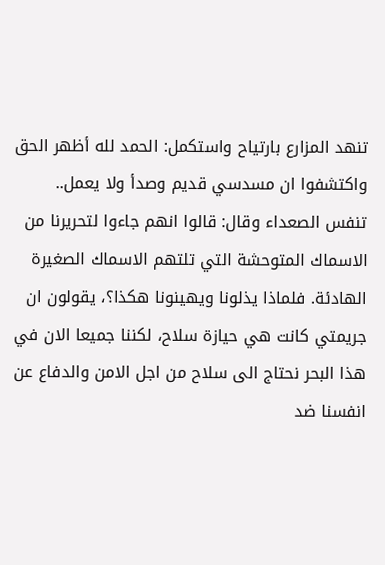تنهد المزارع بارتياح واستكمل: الحمد لله أظهر الحق واكتشفوا ان مسدسي قديم وصدأ ولا يعمل..
تنفس الصعداء وقال: قالوا انهم جاءوا لتحريرنا من الاسماك المتوحشة التي تلتهم الاسماك الصغيرة الهادئة. فلماذا يذلونا ويهينونا هكذا؟، يقولون ان جريمتي كانت هي حيازة سلاح، لكننا جميعا الان في هذا البحر نحتاج الى سلاح من اجل الامن والدفاع عن انفسنا ضد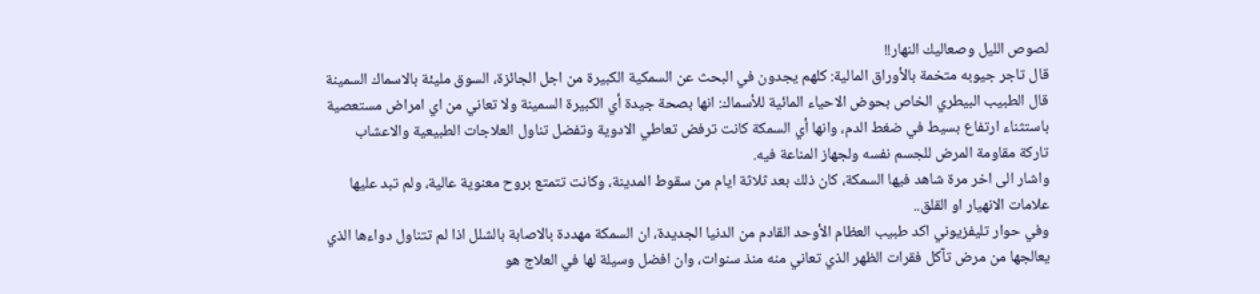لصوص الليل وصعاليك النهار!!
قال تاجر جيوبه متخمة بالأوراق المالية: كلهم يجدون في البحث عن السمكية الكبيرة من اجل الجائزة، السوق مليئة بالاسماك السمينة
قال الطبيب البيطري الخاص بحوض الاحياء المائية للأسماك: انها بصحة جيدة أي الكبيرة السمينة ولا تعاني من اي امراض مستعصية باستثناء ارتفاع بسيط في ضغط الدم، وانها أي السمكة كانت ترفض تعاطي الادوية وتفضل تناول العلاجات الطبيعية والاعشاب تاركة مقاومة المرض للجسم نفسه ولجهاز المناعة فيه.
واشار الى اخر مرة شاهد فيها السمكة، كان ذلك بعد ثلاثة ايام من سقوط المدينة، وكانت تتمتع بروح معنوية عالية، ولم تبد عليها علامات الانهيار او القلق..
وفي حوار تليفزيوني اكد طبيب العظام الأوحد القادم من الدنيا الجديدة، ان السمكة مهددة بالاصابة بالشلل اذا لم تتناول دواءها الذي يعالجها من مرض تآكل فقرات الظهر الذي تعاني منه منذ سنوات، وان افضل وسيلة لها في العلاج هو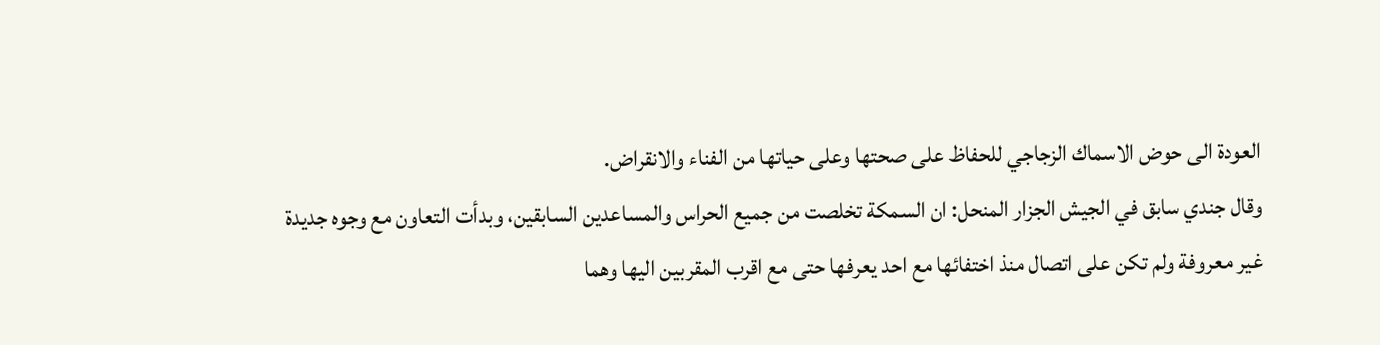العودة الى حوض الاسماك الزجاجي للحفاظ على صحتها وعلى حياتها من الفناء والانقراض.
وقال جندي سابق في الجيش الجزار المنحل: ان السمكة تخلصت من جميع الحراس والمساعدين السابقين، وبدأت التعاون مع وجوه جديدة غير معروفة ولم تكن على اتصال منذ اختفائها مع احد يعرفها حتى مع اقرب المقربين اليها وهما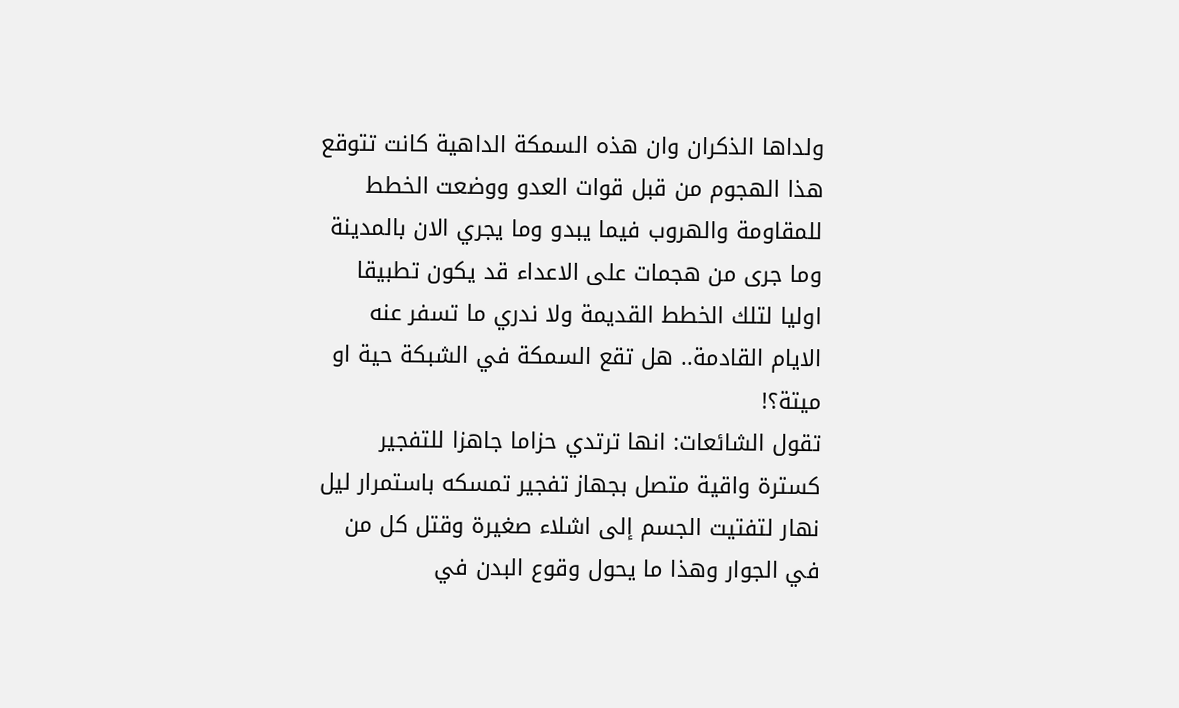ولداها الذكران وان هذه السمكة الداهية كانت تتوقع هذا الهجوم من قبل قوات العدو ووضعت الخطط للمقاومة والهروب فيما يبدو وما يجري الان بالمدينة وما جرى من هجمات على الاعداء قد يكون تطبيقا اوليا لتلك الخطط القديمة ولا ندري ما تسفر عنه الايام القادمة.. هل تقع السمكة في الشبكة حية او ميتة؟!
تقول الشائعات: انها ترتدي حزاما جاهزا للتفجير كسترة واقية متصل بجهاز تفجير تمسكه باستمرار ليل نهار لتفتيت الجسم إلى اشلاء صغيرة وقتل كل من في الجوار وهذا ما يحول وقوع البدن في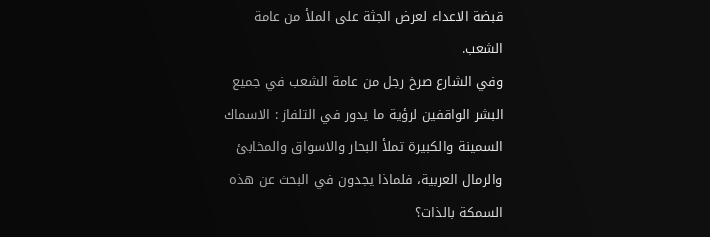قبضة الاعداء لعرض الجثة على الملأ من عامة الشعب.
وفي الشارع صرخ رجل من عامة الشعب في جميع البشر الواقفين لرؤية ما يدور في التلفاز : الاسماك السمينة والكبيرة تملأ البحار والاسواق والمخابئ والرمال العربية، فلماذا يجدون في البحث عن هذه السمكة بالذات؟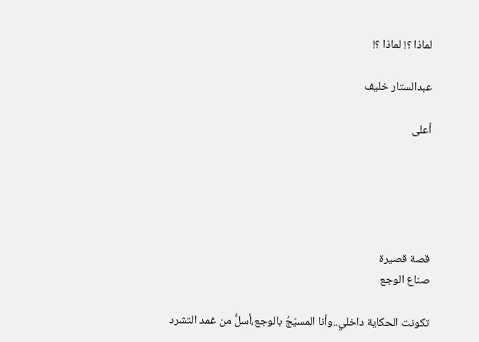لماذا ؟! لماذا ؟!

عبدالستار خليف

أعلى





قصة قصيرة
صناع الوجع

تكونت الحكاية داخلي..وأنا المسيّجُ بالوجع،أسلُّ من غمد التشرد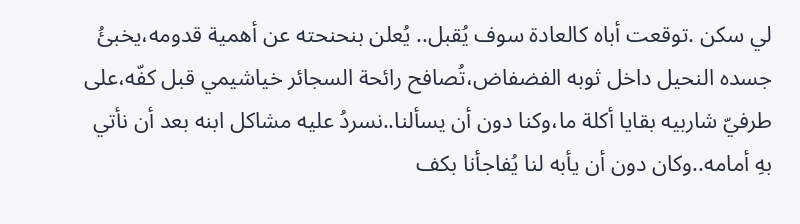لي سكن .توقعت أباه كالعادة سوف يُقبل.. يُعلن بنحنحته عن أهمية قدومه،يخبئُ جسده النحيل داخل ثوبه الفضفاض،تُصافح رائحة السجائر خياشيمي قبل كفّه،على طرفيّ شاربيه بقايا أكلة ما،وكنا دون أن يسألنا..نسردُ عليه مشاكل ابنه بعد أن نأتي بهِ أمامه..وكان دون أن يأبه لنا يُفاجأنا بكف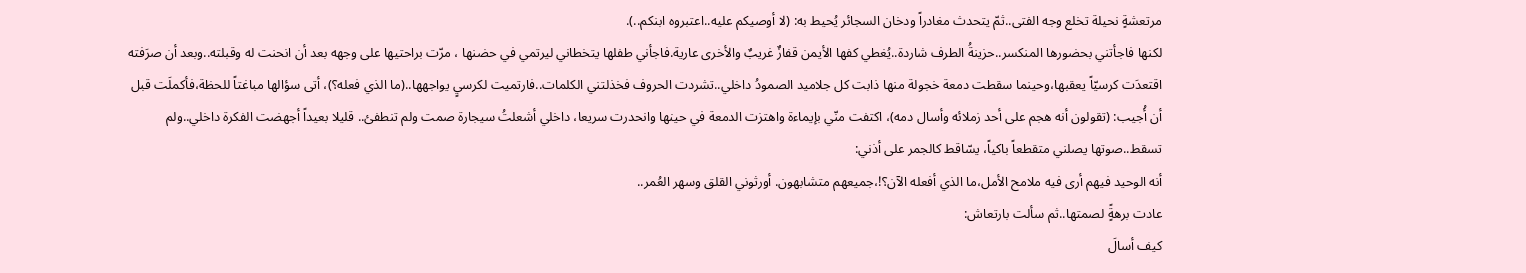مرتعشةٍ نحيلة تخلع وجه الفتى..ثمّ يتحدث مغادراً ودخان السجائر يُحيط به: (لا أوصيكم عليه..اعتبروه ابنكم..).
لكنها فاجأتني بحضورها المنكسر..حزينةُ الطرف شاردة..يُغطي كفها الأيمن قفازٌ غريبٌ والأخرى عارية.فاجأني طفلها يتخطاني ليرتمي في حضنها ، مرّت براحتيها على وجهه بعد أن انحنت له وقبلته..وبعد أن صرَفته اقتعدَت كرسيّاً يعقبها،وحينما سقطت دمعة خجولة منها ذابت كل جلاميد الصمودُ داخلي..تشردت الحروف فخذلتني الكلمات..فارتميت لكرسيٍ يواجهها..(ما الذي فعله؟)، أتى سؤالها مباغتاً للحظة،فأكملَت قبل أن أُجيب: (تقولون أنه هجم على أحد زملائه وأسال دمه)، اكتفت منّي بإيماءة واهتزت الدمعة في حينها وانحدرت سريعا، داخلي أشعلتُ سيجارة صمت ولم تنطفئ.. قليلا بعيداً أجهضت الفكرة داخلي..ولم تسقط..صوتها يصلني متقطعاً باكياً، يسّاقط كالجمر على أذني:
أنه الوحيد فيهم أرى فيه ملامح الأمل،ما الذي أفعله الآن؟!،جميعهم متشابهون. أورثوني القلق وسهر العُمر..
عادت برهةًٍ لصمتها..ثم سألت بارتعاش:
كيف أسالَ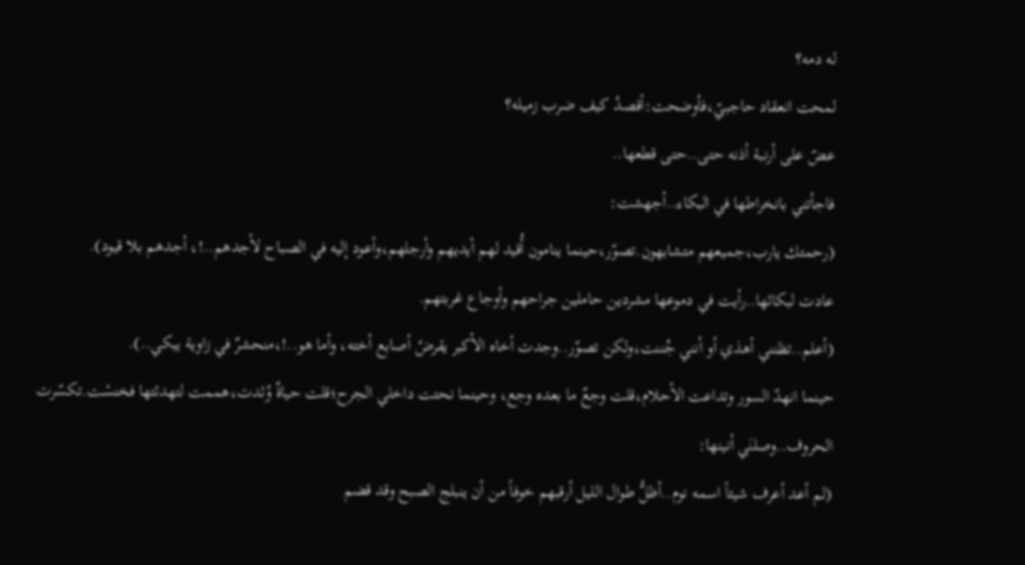له دمه؟
لمحت انعقاد حاجبيّ،فأوضحت:أقصدُ كيف ضرب زميله؟
عضّ على أرنبة أذنه حتى..حتى قطعها..
فاجأتني بانخراطها في البكاء..أجهشت:
(رحمتك يارب،جميعهم متشابهون.تصوّر،حينما ينامون أُقيد لهم أيديهم وأرجلهم،وأعود إليه في الصباح لأجدهم..!، أجدهم بلا قيود).
عادت لبكائها..رأيت في دموعها مشردين حاملين جراحهم وأوجاع غربتهم.
(أعلم..تظنني أهذي أو أنني جُننت،ولكن تصوّر..وجدت أخاه الأكبر يقرضُ أصابع أخته، وأما هو..!،منحشرٌ في زاوية يبكي..).
حينما انهدّ السور وتداعت الأحلام،قلت وجعٌ ما بعده وجع، وحينما نحتت داخلي الجرح؛قلت حياةٌ وُئدت،هممت لتهدئتها فخنسْت.تكسّرت الحروف..وصلنَي أنينها:
(لم أعد أعرف شيئاً اسمه نوم..أظلُّ طوال الليل أرقبهم خوفاً من أن ينبلج الصبح وقد قضم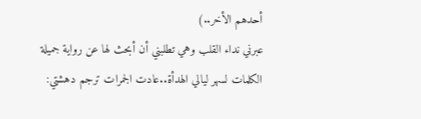أحدهم الأخر..)
عبرني نداء القلب وهي تطلبني أن أبحث لها عن رواية جميلة الكلمات لسهر ليالي الهدأة..عادت الجمرات ترجم دهشتي: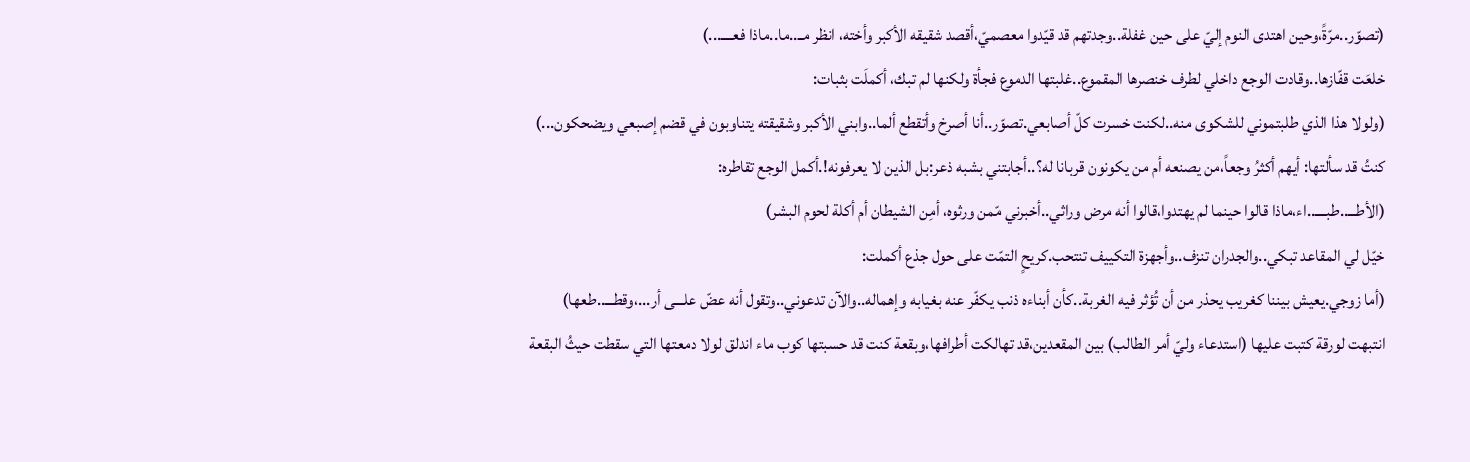(تصوّر..مرّةً،وحين اهتدى النوم إليّ على حين غفلة..وجدتهم قد قيّدوا معصميّ،أقصد شقيقه الأكبر وأخته، انظر مــ..ما..ماذا فعــــ...)
خلعَت قفّازها..وقادت الوجع داخلي لطرف خنصرها المقموع..غلبتها الدموع فجأة ولكنها لم تبك، أكملَت بثبات:
(ولولا هذا الذي طلبتموني للشكوى منه..لكنت خسرت كلّ أصابعي.تصوّر..أنا أصرخ وأتقطع ألما..وابني الأكبر وشقيقته يتناوبون في قضم إصبعي ويضحكون...)
كنتُ قد سألتها: أيهم أكثرُ وجعاً،من يصنعه أم من يكونون قربانا له؟..أجابتني بشبه ذعر:بل الذين لا يعرفونه!.أكمل الوجع تقاطره:
(الأطـــ..طبــــ..اء،ماذا قالوا حينما لم يهتدوا،قالوا أنه مرض وراثي..أخبرني مّمن ورثوه، أمِن الشيطان أم أكلة لحوم البشر)
خيّل لي المقاعد تبكي..والجدران تنزف..وأجهزة التكييف تنتحب.كريحٍ التمّت على حول جذع أكملت:
(أما زوجي.يعيش بيننا كغريب يحذر من أن تُؤثر فيه الغربة..كأن أبناءه ذنب يكفّر عنه بغيابه وإهماله..والآن تدعوني..وتقول أنه عضّ علـــى أر...،وقطـــ..طعها)
انتبهت لورقة كتبت عليها (استدعاء وليّ أمر الطالب) بين المقعدين،قد تهالكت أطرافها،وبقعة كنت قد حسبتها كوب ماء اندلق لولا دمعتها التي سقطت حيثُ البقعة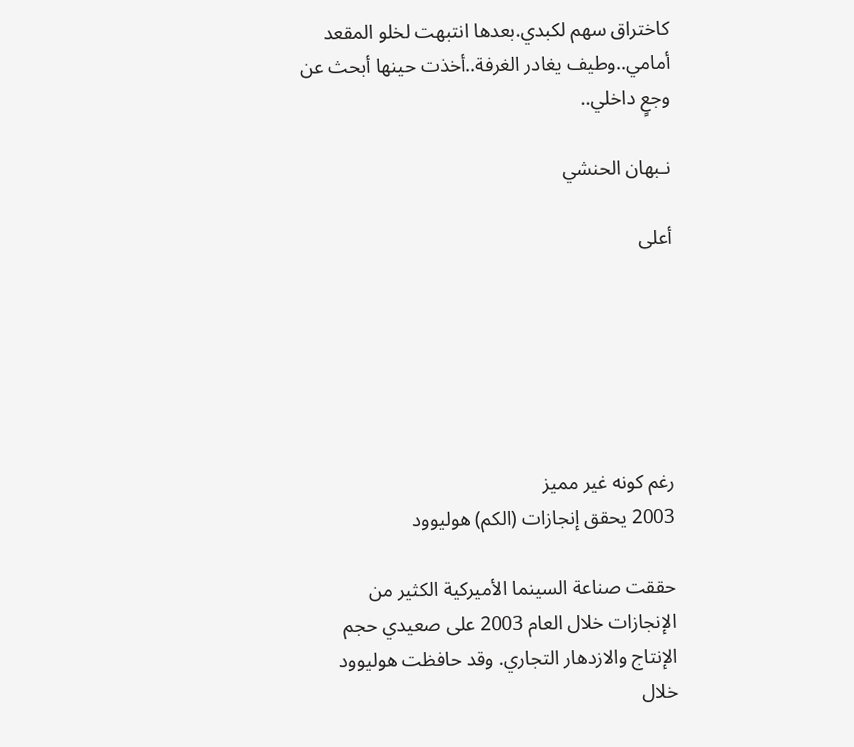كاختراق سهم لكبدي.بعدها انتبهت لخلو المقعد أمامي..وطيف يغادر الغرفة..أخذت حينها أبحث عن وجعٍ داخلي..

نـبهان الحنشي

أعلى






رغم كونه غير مميز
2003 يحقق إنجازات (الكم) هوليوود

حققت صناعة السينما الأميركية الكثير من الإنجازات خلال العام 2003 على صعيدي حجم الإنتاج والازدهار التجاري. وقد حافظت هوليوود خلال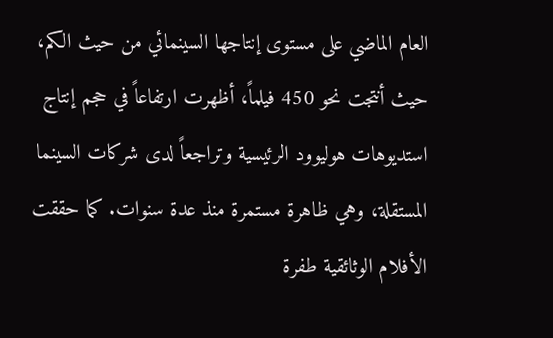العام الماضي على مستوى إنتاجها السينمائي من حيث الكم، حيث أنتجت نحو 450 فيلماً، أظهرت ارتفاعاً في حجم إنتاج استديوهات هوليوود الرئيسية وتراجعاً لدى شركات السينما المستقلة، وهي ظاهرة مستمرة منذ عدة سنوات. كما حققت الأفلام الوثائقية طفرة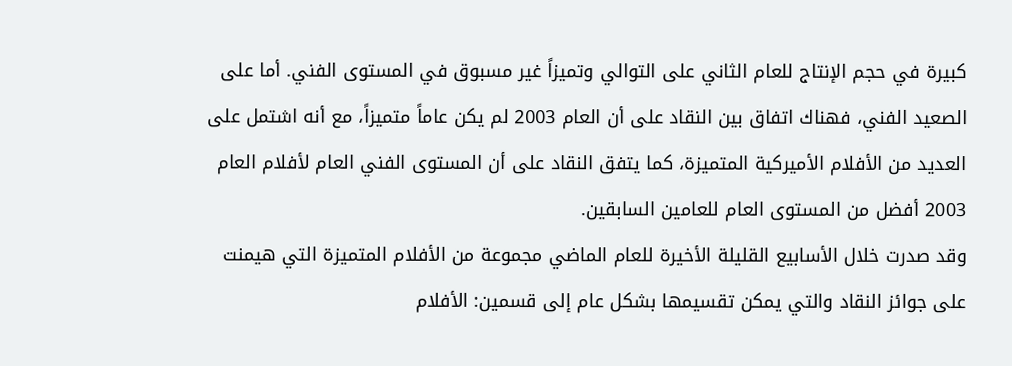كبيرة في حجم الإنتاج للعام الثاني على التوالي وتميزاً غير مسبوق في المستوى الفني. أما على الصعيد الفني، فهناك اتفاق بين النقاد على أن العام 2003 لم يكن عاماً متميزاً، مع أنه اشتمل على العديد من الأفلام الأميركية المتميزة، كما يتفق النقاد على أن المستوى الفني العام لأفلام العام 2003 أفضل من المستوى العام للعامين السابقين.
وقد صدرت خلال الأسابيع القليلة الأخيرة للعام الماضي مجموعة من الأفلام المتميزة التي هيمنت على جوائز النقاد والتي يمكن تقسيمها بشكل عام إلى قسمين: الأفلام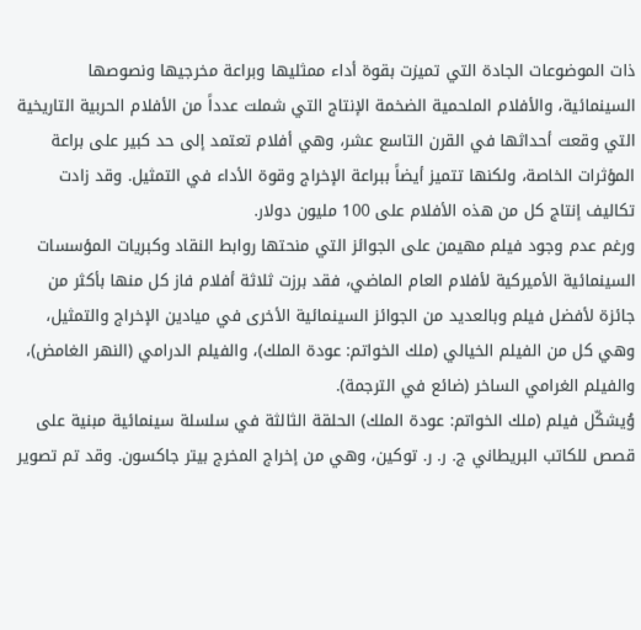ذات الموضوعات الجادة التي تميزت بقوة أداء ممثليها وبراعة مخرجيها ونصوصها السينمائية، والأفلام الملحمية الضخمة الإنتاج التي شملت عدداً من الأفلام الحربية التاريخية التي وقعت أحداثها في القرن التاسع عشر، وهي أفلام تعتمد إلى حد كبير على براعة المؤثرات الخاصة، ولكنها تتميز أيضاً ببراعة الإخراج وقوة الأداء في التمثيل. وقد زادت تكاليف إنتاج كل من هذه الأفلام على 100 مليون دولار.
ورغم عدم وجود فيلم مهيمن على الجوائز التي منحتها روابط النقاد وكبريات المؤسسات السينمائية الأميركية لأفلام العام الماضي، فقد برزت ثلاثة أفلام فاز كل منها بأكثر من جائزة لأفضل فيلم وبالعديد من الجوائز السينمائية الأخرى في ميادين الإخراج والتمثيل، وهي كل من الفيلم الخيالي (ملك الخواتم: عودة الملك)، والفيلم الدرامي (النهر الغامض)، والفيلم الغرامي الساخر (ضائع في الترجمة).
وُيشكّل فيلم (ملك الخواتم: عودة الملك) الحلقة الثالثة في سلسلة سينمائية مبنية على قصص للكاتب البريطاني ج. ر. ر. توكين، وهي من إخراج المخرج بيتر جاكسون. وقد تم تصوير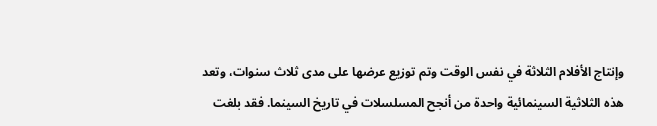وإنتاج الأفلام الثلاثة في نفس الوقت وتم توزيع عرضها على مدى ثلاث سنوات، وتعد هذه الثلاثية السينمائية واحدة من أنجح المسلسلات في تاريخ السينما. فقد بلغت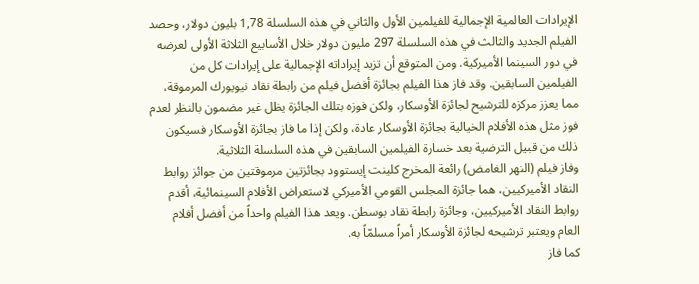الإيرادات العالمية الإجمالية للفيلمين الأول والثاني في هذه السلسلة 1,78 بليون دولار، وحصد الفيلم الجديد والثالث في هذه السلسلة 297 مليون دولار خلال الأسابيع الثلاثة الأولى لعرضه في دور السينما الأميركية. ومن المتوقع أن تزيد إيراداته الإجمالية على إيرادات كل من الفيلمين السابقين. وقد فاز هذا الفيلم بجائزة أفضل فيلم من رابطة نقاد نيويورك المرموقة، مما يعزز مركزه للترشيح لجائزة الأوسكار، ولكن فوزه بتلك الجائزة يظل غير مضمون بالنظر لعدم فوز مثل هذه الأفلام الخيالية بجائزة الأوسكار عادة، ولكن إذا ما فاز بجائزة الأوسكار فسيكون ذلك من قبيل الترضية بعد خسارة الفيلمين السابقين في هذه السلسلة الثلاثية.
وفاز فيلم (النهر الغامض) رائعة المخرج كلينت إيستوود بجائزتين مرموقتين من جوائز روابط النقاد الأميركيين، هما جائزة المجلس القومي الأميركي لاستعراض الأفلام السينمائية، أقدم روابط النقاد الأميركيين، وجائزة رابطة نقاد بوسطن. ويعد هذا الفيلم واحداً من أفضل أفلام العام ويعتبر ترشيحه لجائزة الأوسكار أمراً مسلمّاً به.
كما فاز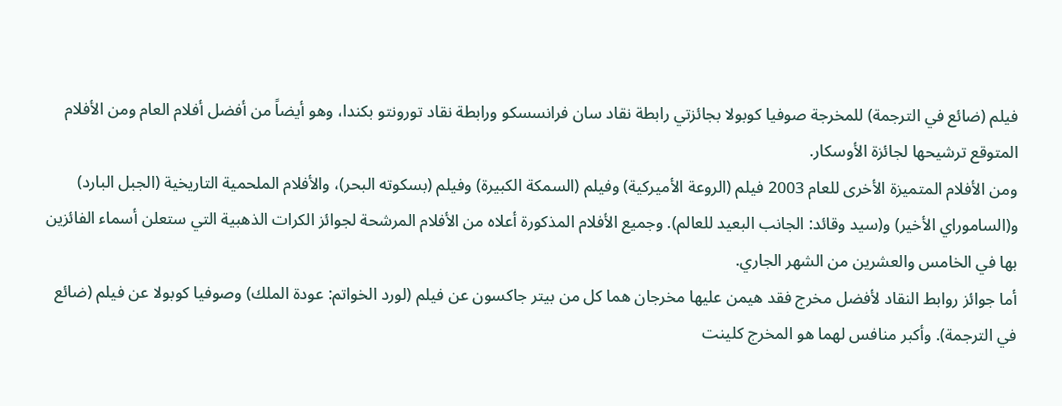فيلم (ضائع في الترجمة) للمخرجة صوفيا كوبولا بجائزتي رابطة نقاد سان فرانسسكو ورابطة نقاد تورونتو بكندا، وهو أيضاً من أفضل أفلام العام ومن الأفلام المتوقع ترشيحها لجائزة الأوسكار.
ومن الأفلام المتميزة الأخرى للعام 2003 فيلم (الروعة الأميركية) وفيلم (السمكة الكبيرة) وفيلم (بسكوته البحر)، والأفلام الملحمية التاريخية (الجبل البارد) و(الساموراي الأخير) و(سيد وقائد: الجانب البعيد للعالم). وجميع الأفلام المذكورة أعلاه من الأفلام المرشحة لجوائز الكرات الذهبية التي ستعلن أسماء الفائزين بها في الخامس والعشرين من الشهر الجاري.
أما جوائز روابط النقاد لأفضل مخرج فقد هيمن عليها مخرجان هما كل من بيتر جاكسون عن فيلم (لورد الخواتم: عودة الملك) وصوفيا كوبولا عن فيلم (ضائع في الترجمة). وأكبر منافس لهما هو المخرج كلينت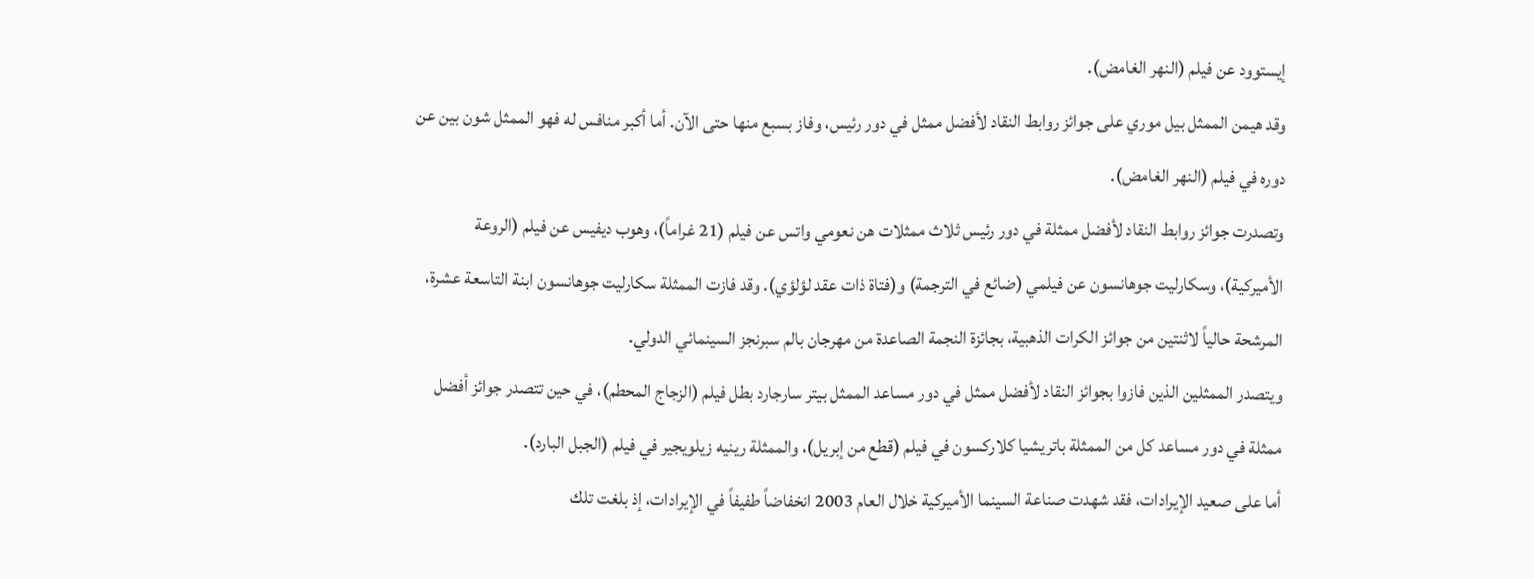إيستوود عن فيلم (النهر الغامض).
وقد هيمن الممثل بيل موري على جوائز روابط النقاد لأفضل ممثل في دور رئيس، وفاز بسبع منها حتى الآن. أما أكبر منافس له فهو الممثل شون بين عن دوره في فيلم (النهر الغامض).
وتصدرت جوائز روابط النقاد لأفضل ممثلة في دور رئيس ثلاث ممثلات هن نعومي واتس عن فيلم (21 غراماً)، وهوب ديفيس عن فيلم (الروعة الأميركية)، وسكارليت جوهانسون عن فيلمي (ضائع في الترجمة) و(فتاة ذات عقد لؤلؤي). وقد فازت الممثلة سكارليت جوهانسون ابنة التاسعة عشرة، المرشحة حالياً لاثنتين من جوائز الكرات الذهبية، بجائزة النجمة الصاعدة من مهرجان بالم سبرنجز السينمائي الدولي.
ويتصدر الممثلين الذين فازوا بجوائز النقاد لأفضل ممثل في دور مساعد الممثل بيتر سارجارد بطل فيلم (الزجاج المحطم)، في حين تتصدر جوائز أفضل ممثلة في دور مساعد كل من الممثلة باتريشيا كلاركسون في فيلم (قطع من إبريل)، والممثلة رينيه زيلويجير في فيلم (الجبل البارد).
أما على صعيد الإيرادات، فقد شهدت صناعة السينما الأميركية خلال العام 2003 انخفاضاً طفيفاً في الإيرادات، إذ بلغت تلك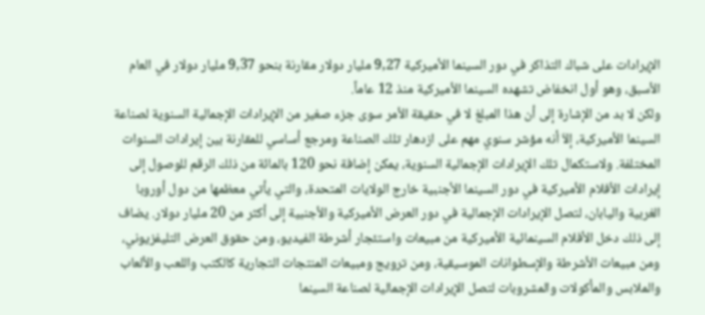الإيرادات على شباك التذاكر في دور السينما الأميركية 9,27 مليار دولار مقارنة بنحو 9,37 مليار دولار في العام الأسبق، وهو أول انخفاض تشهده السينما الأميركية منذ 12 عاماً.
ولكن لا بد من الإشارة إلى أن هذا المبلغ لا في حقيقة الأمر سوى جزء صغير من الإيرادات الإجمالية السنوية لصناعة السينما الأميركية، إلاّ أنه مؤشر سنوي مهم على ازدهار تلك الصناعة ومرجع أساسي للمقارنة بين إيرادات السنوات المختلفة. ولاستكمال تلك الإيرادات الإجمالية السنوية، يمكن إضافة نحو 120 بالمائة من ذلك الرقم للوصول إلى إيرادات الأفلام الأميركية في دور السينما الأجنبية خارج الولايات المتحدة، والتي يأتي معظمها من دول أوروبا الغربية واليابان، لتصل الإيرادات الإجمالية في دور العرض الأميركية والأجنبية إلى أكثر من 20 مليار دولار. يضاف إلى ذلك دخل الأفلام السينمائية الأميركية من مبيعات واستئجار أشرطة الفيديو، ومن حقوق العرض التليفزيوني، ومن مبيعات الأشرطة والإسطوانات الموسيقية، ومن ترويج ومبيعات المنتجات التجارية كالكتب واللعب والألعاب والملابس والمأكولات والمشروبات لتصل الإيرادات الإجمالية لصناعة السينما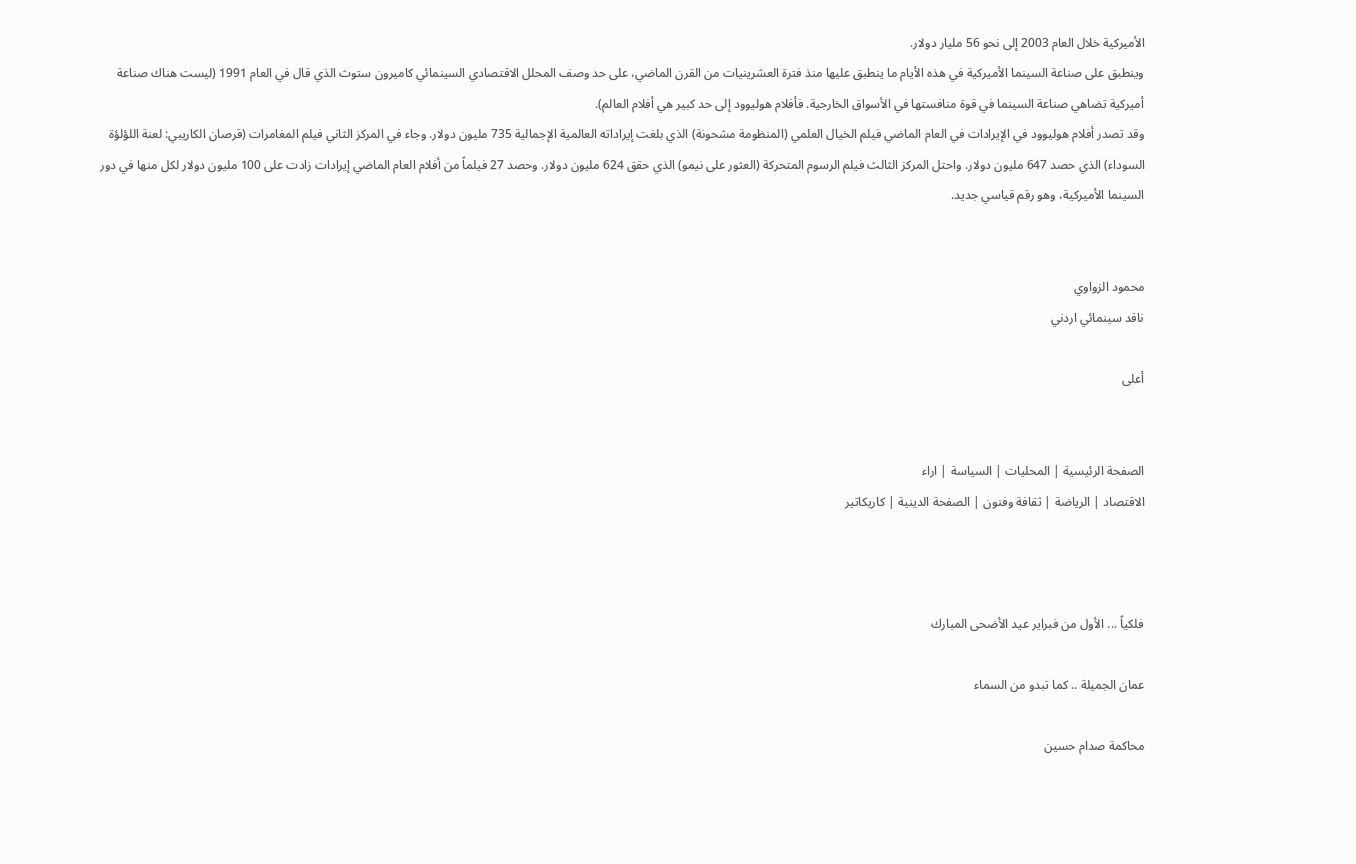الأميركية خلال العام 2003 إلى نحو 56 مليار دولار.
وينطبق على صناعة السينما الأميركية في هذه الأيام ما ينطبق عليها منذ فترة العشرينيات من القرن الماضي، على حد وصف المحلل الاقتصادي السينمائي كاميرون ستوث الذي قال في العام 1991 (ليست هناك صناعة أميركية تضاهي صناعة السينما في قوة منافستها في الأسواق الخارجية. فأفلام هوليوود إلى حد كبير هي أفلام العالم).
وقد تصدر أفلام هوليوود في الإيرادات في العام الماضي فيلم الخيال العلمي (المنظومة مشحونة) الذي بلغت إيراداته العالمية الإجمالية 735 مليون دولار. وجاء في المركز الثاني فيلم المغامرات (قرصان الكاريبي: لعنة اللؤلؤة السوداء) الذي حصد 647 مليون دولار. واحتل المركز الثالث فيلم الرسوم المتحركة (العثور على نيمو) الذي حقق 624 مليون دولار. وحصد 27 فيلماً من أفلام العام الماضي إيرادات زادت على 100 مليون دولار لكل منها في دور السينما الأميركية، وهو رقم قياسي جديد.


محمود الزواوي
ناقد سينمائي اردني

أعلى


الصفحة الرئيسية | المحليات | السياسة | اراء
الاقتصاد | الرياضة | ثقافة وفنون | الصفحة الدينية | كاريكاتير



فلكياً ... الأول من فبراير عيد الأضحى المبارك

عمان الجميلة .. كما تبدو من السماء

محاكمة صدام حسين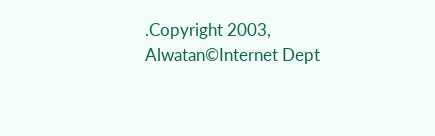.Copyright 2003, Alwatan©Internet Dept